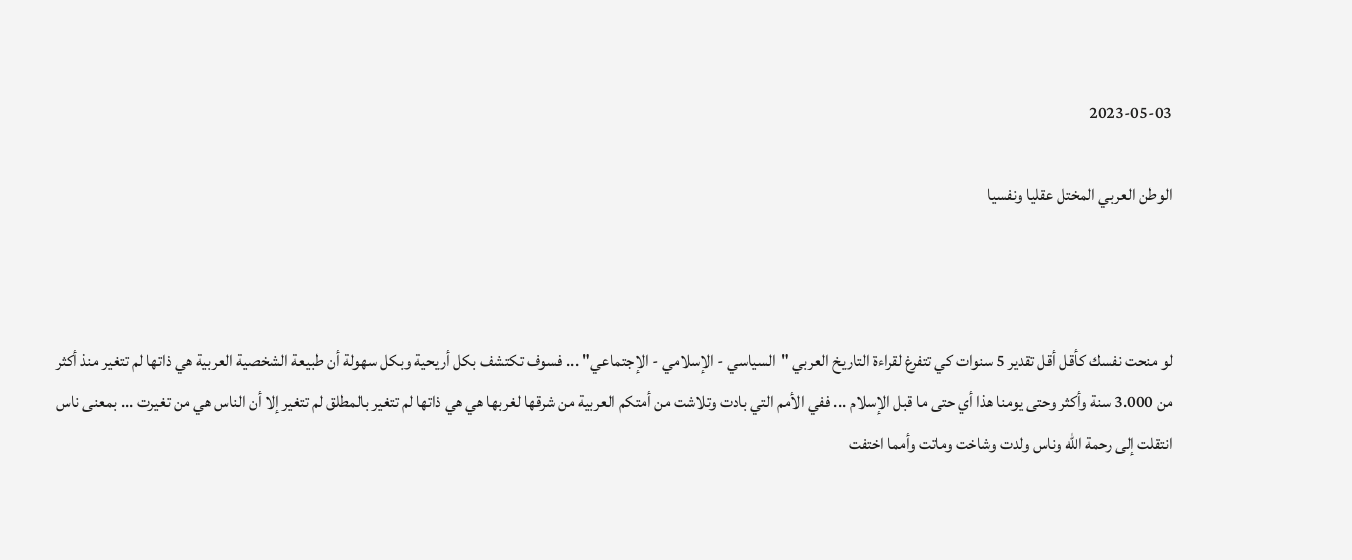2023-05-03

الوطن العربي المختل عقليا ونفسيا



لو منحت نفسك كأقل أقل تقدير 5 سنوات كي تتفرغ لقراءة التاريخ العربي "السياسي - الإسلامي - الإجتماعي" ... فسوف تكتشف بكل أريحية وبكل سهولة أن طبيعة الشخصية العربية هي ذاتها لم تتغير منذ أكثر من 3.000 سنة وأكثر وحتى يومنا هذا أي حتى ما قبل الإسلام ... ففي الأمم التي بادت وتلاشت من أمتكم العربية من شرقها لغربها هي هي ذاتها لم تتغير بالمطلق لم تتغير إلا أن الناس هي من تغيرت ... بمعنى ناس انتقلت إلى رحمة الله وناس ولدت وشاخت وماتت وأمما اختفت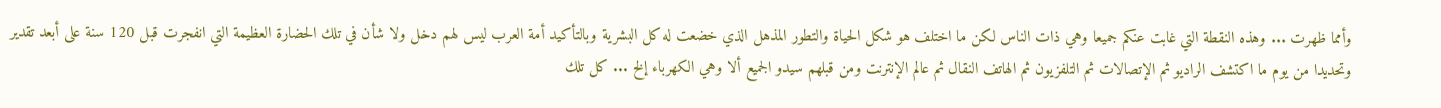وأمما ظهرت ... وهذه النقطة التي غابت عنكم جميعا وهي ذات الناس لكن ما اختلف هو شكل الحياة والتطور المذهل الذي خضعت له كل البشرية وبالتأكيد أمة العرب ليس لهم دخل ولا شأن في تلك الحضارة العظيمة التي انفجرت قبل 120 سنة على أبعد تقدير وتحديدا من يوم ما اكتشف الراديو ثم الإتصالات ثم التلفزيون ثم الهاتف النقال ثم عالم الإنترنت ومن قبلهم سيدو الجميع ألا وهي الكهرباء إلخ ... كل تلك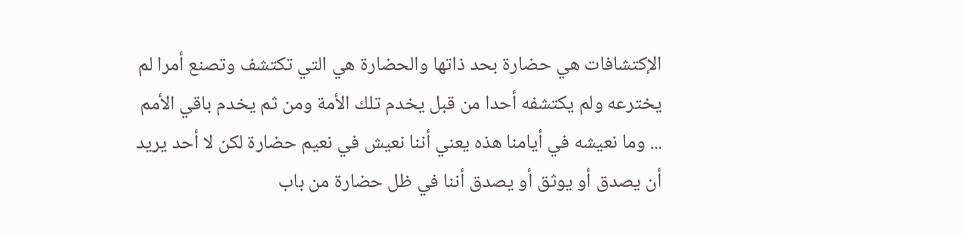الإكتشافات هي حضارة بحد ذاتها والحضارة هي التي تكتشف وتصنع أمرا لم يخترعه ولم يكتشفه أحدا من قبل يخدم تلك الأمة ومن ثم يخدم باقي الأمم ... وما نعيشه في أيامنا هذه يعني أننا نعيش في نعيم حضارة لكن لا أحد يريد أن يصدق أو يوثق أو يصدق أننا في ظل حضارة من باب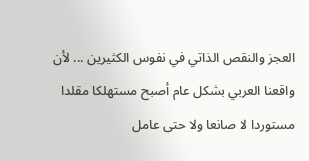العجز والنقص الذاتي في نفوس الكثيرين ... لأن واقعنا العربي بشكل عام أصبح مستهلكا مقلدا مستوردا لا صانعا ولا حتى عامل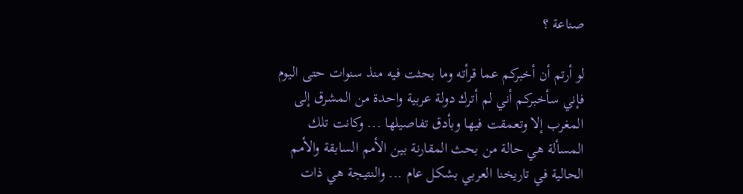صناعة ؟

لو أرتم أن أخبركم عما قرأته وما بحثت فيه منذ سنوات حتى اليوم فإني سأخبركم أني لم أترك دولة عربية واحدة من المشرق إلى المغرب إلا وتعمقت فيها وبأدق تفاصيلها ... وكانت تلك المسألة هي حالة من بحث المقارنة بين الأمم السابقة والأمم الحالية في تاريخنا العربي بشكل عام ... والنتيجة هي ذات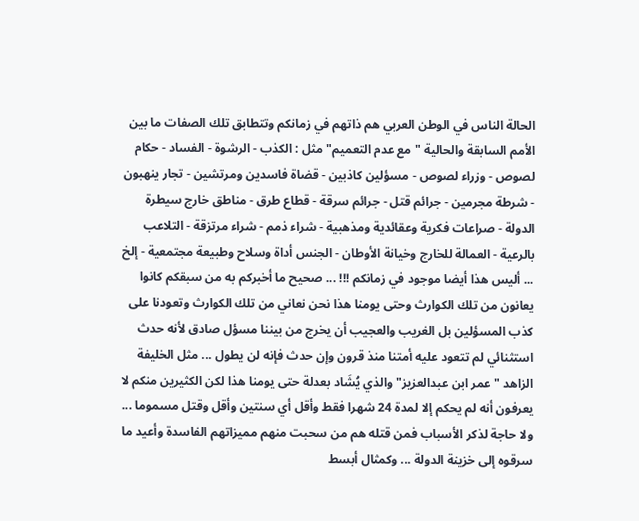الحالة الناس في الوطن العربي هم ذاتهم في زمانكم وتتطابق تلك الصفات ما بين الأمم السابقة والحالية "مع عدم التعميم" مثل : الكذب - الرشوة - الفساد - حكام لصوص - وزراء لصوص - مسؤلين كاذبين - قضاة فاسدين ومرتشين - تجار ينهبون - شرطة مجرمين - جرائم قتل - جرائم سرقة - قطاع طرق - مناطق خارج سيطرة الدولة - صراعات فكرية وعقائدية ومذهبية - شراء ذمم - شراء مرتزقة - التلاعب بالرعية - العمالة للخارج وخيانة الأوطان - الجنس أداة وسلاح وطبيعة مجتمعية - إلخ ... أليس هذا أيضا موجود في زمانكم !!! ... صحيح ما أخبركم به من سبقكم كانوا يعانون من تلك الكوارث وحتى يومنا هذا نحن نعاني من تلك الكوارث وتعودنا على كذب المسؤلين بل الغريب والعجيب أن يخرج من بيننا مسؤل صادق لأنه حدث استثنائي لم تتعود عليه أمتنا منذ قرون وإن حدث فإنه لن يطول ... مثل الخليفة الزاهد "عمر ابن عبدالعزيز" والذي يُشَاد بعدلة حتى يومنا هذا لكن الكثيرين منكم لا يعرفون أنه لم يحكم إلا لمدة 24 شهرا فقط وأقل أي سنتين وأقل وقتل مسموما ... ولا حاجة لذكر الأسباب فمن قتله هم من سحبت منهم مميزاتهم الفاسدة وأعيد ما سرقوه إلى خزينة الدولة ... وكمثال أبسط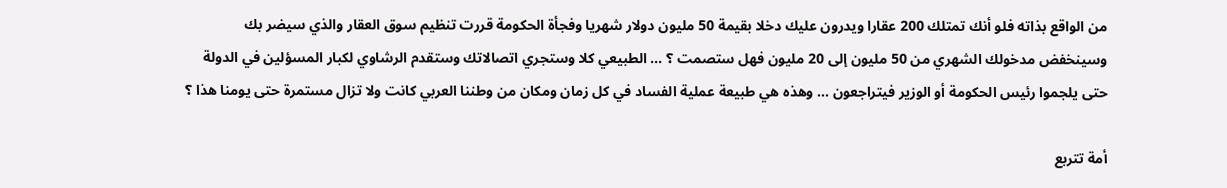من الواقع بذاته فلو أنك تمتلك 200 عقارا ويدرون عليك دخلا بقيمة 50 مليون دولار شهريا وفجأة الحكومة قررت تنظيم سوق العقار والذي سيضر بك وسينخفض مدخولك الشهري من 50 مليون إلى 20 مليون فهل ستصمت ؟ ... الطبيعي كلا وستجري اتصالاتك وستقدم الرشاوي لكبار المسؤلين في الدولة حتى يلجموا رئيس الحكومة أو الوزير فيتراجعون ... وهذه هي طبيعة عملية الفساد في كل زمان ومكان من وطننا العربي كانت ولا تزال مستمرة حتى يومنا هذا ؟

أمة تتربع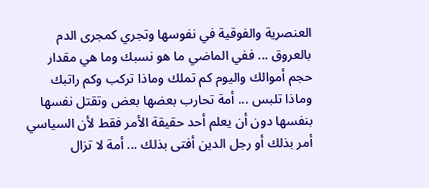العنصرية والفوقية في نفوسها وتجري كمجرى الدم بالعروق ... ففي الماضي ما هو نسبك وما هي مقدار حجم أموالك واليوم كم تملك وماذا تركب وكم راتبك وماذا تلبس ... أمة تحارب بعضها بعض وتقتل نفسها بنفسها دون أن يعلم أحد حقيقة الأمر فقط لأن السياسي أمر بذلك أو رجل الدين أفتى بذلك ... أمة لا تزال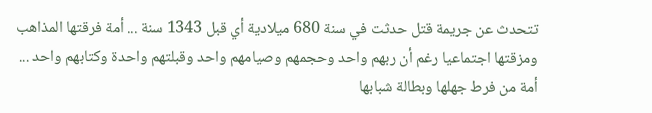تتحدث عن جريمة قتل حدثت في سنة 680 ميلادية أي قبل 1343 سنة ... أمة فرقتها المذاهب ومزقتها اجتماعيا رغم أن ربهم واحد وحجمهم وصيامهم واحد وقبلتهم واحدة وكتابهم واحد ... أمة من فرط جهلها وبطالة شبابها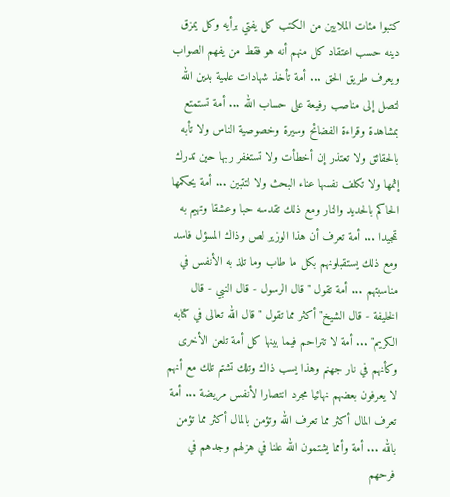كتبوا مئات الملايين من الكتب كل يفتي برأيه وكل يمزق دينه حسب اعتقاد كل منهم أنه هو فقط من يفهم الصواب ويعرف طريق الحق ... أمة تأخذ شهادات علمية بدين الله لتصل إلى مناصب رفيعة على حساب الله ... أمة تستمتع بمشاهدة وقراءة الفضائح وسيرة وخصوصية الناس ولا تأبه بالحقائق ولا تعتذر إن أخطأت ولا تستغفر ربها حين تدرك إثمها ولا تكلف نفسها عناء البحث ولا لتتبين ... أمة يحكمها الحاكم بالحديد والنار ومع ذلك تقدسه حبا وعشقا وتهيم به تمجيدا ... أمة تعرف أن هذا الوزير لص وذاك المسؤل فاسد ومع ذلك يستقبلونهم بكل ما طاب وما تلذ به الأنفس في مناسبتهم ... أمة تقول "قال الرسول - قال النبي - قال الخليفة - قال الشيخ" أكثر مما تقول "قال الله تعالى في كتابه الكريم" ... أمة لا تتراحم فيما بينها كل أمة تلعن الأخرى وكأنهم في نار جهنم وهذا يسب ذاك وتلك تشتم تلك مع أنهم لا يعرفون بعضهم نهائيا مجرد انتصارا لأنفس مريضة ... أمة تعرف المال أكثر مما تعرف الله وتؤمن بالمال أكثر مما تؤمن بالله ... أمة وأمما يشتمون الله علنا في هزلهم وجدهم في فرحهم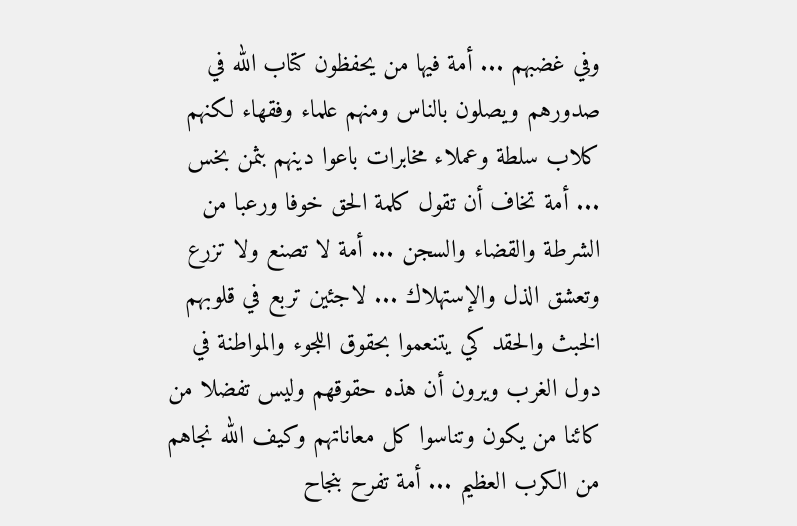وفي غضبهم ... أمة فيها من يحفظون كتاب الله في صدورهم ويصلون بالناس ومنهم علماء وفقهاء لكنهم كلاب سلطة وعملاء مخابرات باعوا دينهم بثمن بخس ... أمة تخاف أن تقول كلمة الحق خوفا ورعبا من الشرطة والقضاء والسجن ... أمة لا تصنع ولا تزرع وتعشق الذل والإستهلاك ... لاجئين تربع في قلوبهم الخبث والحقد كي يتنعموا بحقوق اللجوء والمواطنة في دول الغرب ويرون أن هذه حقوقهم وليس تفضلا من كائنا من يكون وتناسوا كل معاناتهم وكيف الله نجاهم من الكرب العظيم ... أمة تفرح بنجاح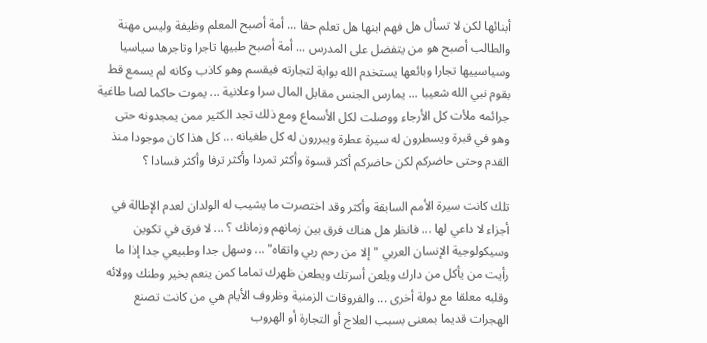أبنائها لكن لا تسأل هل فهم ابنها هل تعلم حقا ... أمة أصبح المعلم وظيفة وليس مهنة والطالب أصبح هو من يتفضل على المدرس ... أمة أصبح طبيها تاجرا وتاجرها سياسيا وسياسييها تجارا وبائعها يستخدم الله بوابة لتجارته فيقسم وهو كاذب وكانه لم يسمع قط بقوم نبي الله شعيبا ... يمارس الجنس مقابل المال سرا وعلانية ... يموت حاكما لصا طاغية جرائمه ملأت كل الأرجاء ووصلت لكل الأسماع ومع ذلك تجد الكثير ممن يمجدونه حتى وهو في قبرة ويسطرون له سيرة عطرة ويبررون له كل طغيانه ... كل هذا كان موجودا منذ القدم وحتى حاضركم لكن حاضركم أكثر قسوة وأكثر تمردا وأكثر ترفا وأكثر فسادا ؟

تلك كانت سيرة الأمم السابقة وأكثر وقد اختصرت ما يشيب له الولدان لعدم الإطالة في أجزاء لا داعي لها ... فانظر هل هناك فرق بين زمانهم وزمانك ؟ ... لا فرق في تكوين وسيكولوجية الإنسان العربي "إلا من رحم ربي واتقاه" ... وسهل جدا وطبيعي جدا إذا ما رأيت من يأكل من دارك ويلعن أسرتك ويطعن ظهرك تماما كمن ينعم بخير وطنك وولائه وقلبه معلقا مع دولة أخرى ... والفروقات الزمنية وظروف الأيام هي من كانت تصنع الهجرات قديما بمعنى بسبب العلاج أو التجارة أو الهروب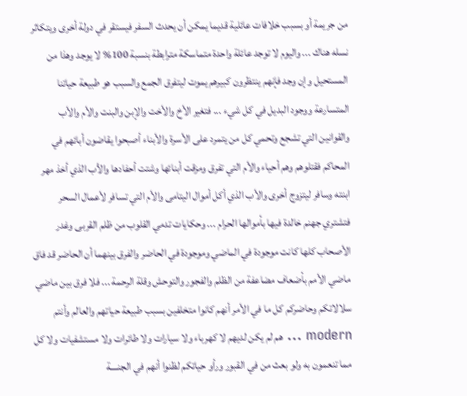من جريمة أو بسبب خلافات عائلية قديما يمكن أن يحدث السفر فيستقر في دولة أخرى ويتكاثر نسله هناك ... واليوم لا توجد عائلة واحدة متماسكة مترابطة بنسبة 100% لا يوجد وهذا من المستحيل وإن وجد فإنهم ينتظرون كبيرهم يموت ليتفرق الجمع والسبب هو طبيعة حياتنا المتسارعة ووجود البديل في كل شيء ... فتغير الأخ والأخت والإبن والبنت والأم والأب والقوانين التي تشجع وتحمي كل من يتمرد على الأسرة والأبناء أصبحوا يقاضون أبائهم في المحاكم فقتلوهم وهم أحياء والأم التي تفرق ومزقت أبنائها وشتت أحفادها والأب الذي أخذ مهر ابنته وسافر ليتزوج أخرى والأب الذي أكل أموال اليتامى والأم التي تسافر لأعمال السحر فتشتري جهنم خالدة فيها بأموالها الحرام ... وحكايات تدمي القلوب من ظلم القربى وغدر الأصحاب كلها كانت موجودة في الماضي وموجودة في الحاضر والفرق بينهما أن الحاضر قد فاق ماضي الأمم بأضعاف مضاعفة من الظلم والفجور والتوحش وقلة الرحمة ... فلا فرق بين ماضي سلالاتكم وحاضركم كل ما في الأمر أنهم كانوا متخلفين بسبب طبيعة حياتهم والعالم وأنتم modern ... هم لم يكن لديهم لا كهرباء ولا سيارات ولا طائرات ولا مستشفيات ولا كل مما تنعمون به ولو بعث من في القبور ورأو حياتكم لظنوا أنهم في الجنــــة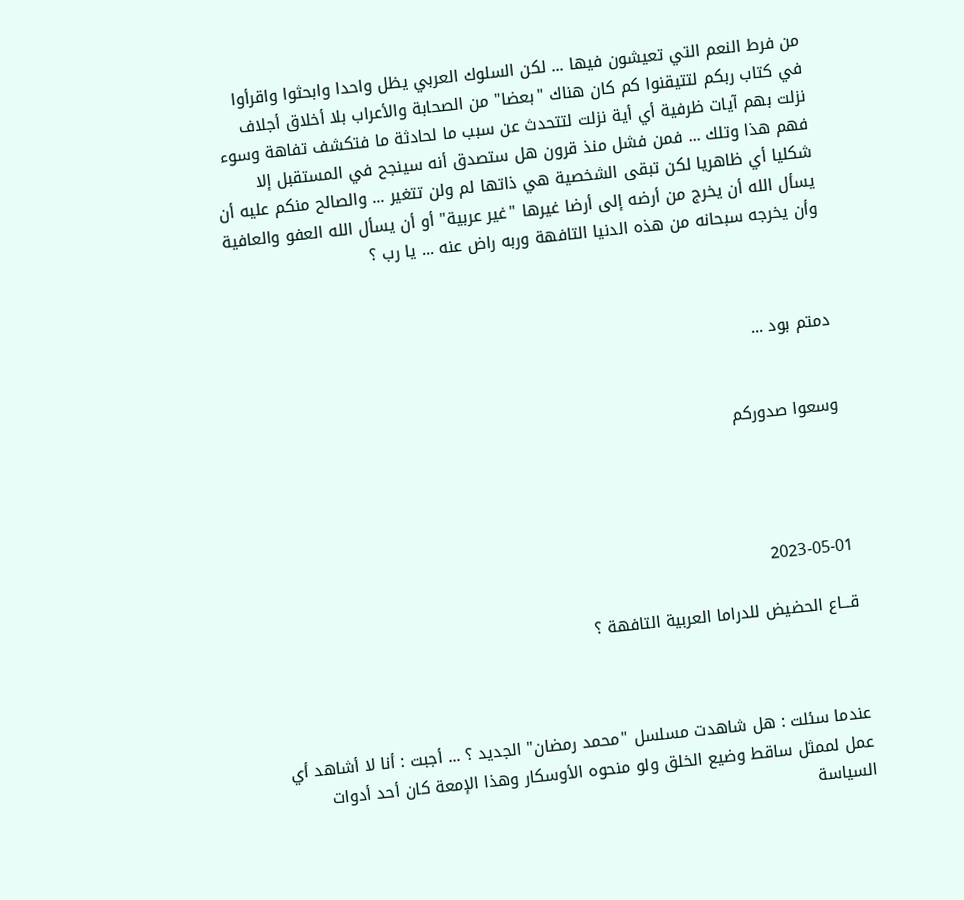من فرط النعم التي تعيشون فيها ... لكن السلوك العربي يظل واحدا وابحثوا واقرأوا في كتاب ربكم لتتيقنوا كم كان هناك "بعضا" من الصحابة والأعراب بلا أخلاق أجلاف نزلت بهم آيات ظرفية أي أية نزلت لتتحدث عن سبب ما لحادثة ما فتكشف تفاهة وسوء فهم هذا وتلك ... فمن فشل منذ قرون هل ستصدق أنه سينجح في المستقبل إلا شكليا أي ظاهريا لكن تبقى الشخصية هي ذاتها لم ولن تتغير ... والصالح منكم عليه أن يسأل الله أن يخرج من أرضه إلى أرضا غيرها "غير عربية" أو أن يسأل الله العفو والعافية وأن يخرجه سبحانه من هذه الدنيا التافهة وربه راض عنه ... يا رب ؟



دمتم بود ...


وسعوا صدوركم




2023-05-01

قـــاع الحضيض للدراما العربية التافهة ؟



عندما سئلت : هل شاهدت مسلسل "محمد رمضان" الجديد ؟ ... أجبت : أنا لا أشاهد أي عمل لممثل ساقط وضيع الخلق ولو منحوه الأوسكار وهذا الإمعة كان أحد أدوات السياسة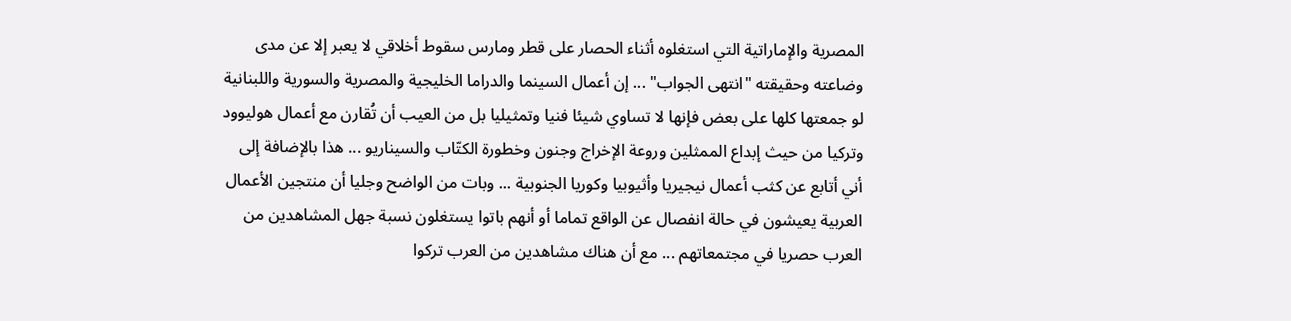المصرية والإماراتية التي استغلوه أثناء الحصار على قطر ومارس سقوط أخلاقي لا يعبر إلا عن مدى وضاعته وحقيقته "انتهى الجواب" ... إن أعمال السينما والدراما الخليجية والمصرية والسورية واللبنانية لو جمعتها كلها على بعض فإنها لا تساوي شيئا فنيا وتمثيليا بل من العيب أن تُقارن مع أعمال هوليوود وتركيا من حيث إبداع الممثلين وروعة الإخراج وجنون وخطورة الكتّاب والسيناريو ... هذا بالإضافة إلى أني أتابع عن كثب أعمال نيجيريا وأثيوبيا وكوريا الجنوبية ... وبات من الواضح وجليا أن منتجين الأعمال العربية يعيشون في حالة انفصال عن الواقع تماما أو أنهم باتوا يستغلون نسبة جهل المشاهدين من العرب حصريا في مجتمعاتهم ... مع أن هناك مشاهدين من العرب تركوا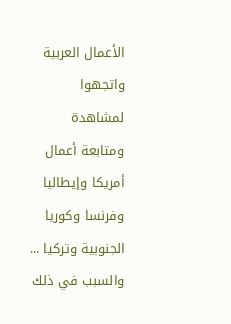الأعمال العربية واتجهوا لمشاهدة ومتابعة أعمال أمريكا وإيطاليا وفرنسا وكوريا الجنوبية وتركيا ... والسبب في ذلك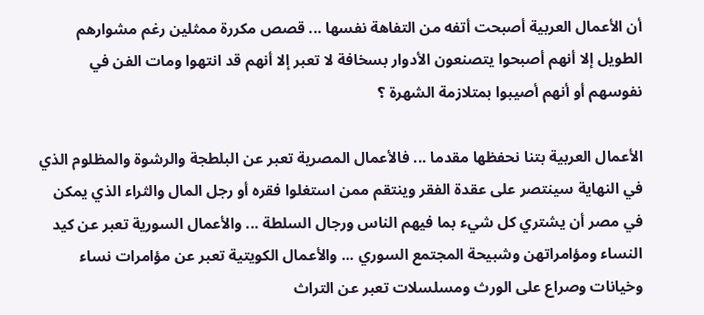أن الأعمال العربية أصبحت أتفه من التفاهة نفسها ... قصص مكررة ممثلين رغم مشوارهم الطويل إلا أنهم أصبحوا يتصنعون الأدوار بسخافة لا تعبر إلا أنهم قد انتهوا ومات الفن في نفوسهم أو أنهم أصيبوا بمتلازمة الشهرة ؟

الأعمال العربية بتنا نحفظها مقدما ... فالأعمال المصرية تعبر عن البلطجة والرشوة والمظلوم الذي في النهاية سينتصر على عقدة الفقر وينتقم ممن استغلوا فقره أو رجل المال والثراء الذي يمكن في مصر أن يشتري كل شيء بما فيهم الناس ورجال السلطة ... والأعمال السورية تعبر عن كيد النساء ومؤامراتهن وشبيحة المجتمع السوري ... والأعمال الكويتية تعبر عن مؤامرات نساء وخيانات وصراع على الورث ومسلسلات تعبر عن التراث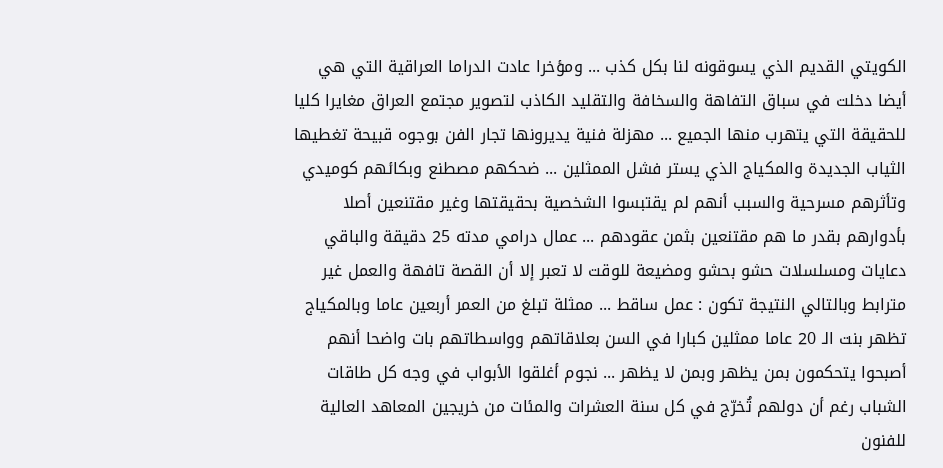الكويتي القديم الذي يسوقونه لنا بكل كذب ... ومؤخرا عادت الدراما العراقية التي هي أيضا دخلت في سباق التفاهة والسخافة والتقليد الكاذب لتصوير مجتمع العراق مغايرا كليا للحقيقة التي يتهرب منها الجميع ... مهزلة فنية يديرونها تجار الفن بوجوه قبيحة تغطيها الثياب الجديدة والمكياج الذي يستر فشل الممثلين ... ضحكهم مصطنع وبكائهم كوميدي وتأثرهم مسرحية والسبب أنهم لم يقتبسوا الشخصية بحقيقتها وغير مقتنعين أصلا بأدوارهم بقدر ما هم مقتنعين بثمن عقودهم ... عمال درامي مدته 25 دقيقة والباقي دعايات ومسلسلات حشو بحشو ومضيعة للوقت لا تعبر إلا أن القصة تافهة والعمل غير مترابط وبالتالي النتيجة تكون : عمل ساقط ... ممثلة تبلغ من العمر أربعين عاما وبالمكياج تظهر بنت الـ 20 عاما ممثلين كبارا في السن بعلاقاتهم وواسطاتهم بات واضحا أنهم أصبحوا يتحكمون بمن يظهر وبمن لا يظهر ... نجوم أغلقوا الأبواب في وجه كل طاقات الشباب رغم أن دولهم تُخرّج في كل سنة العشرات والمئات من خريجين المعاهد العالية للفنون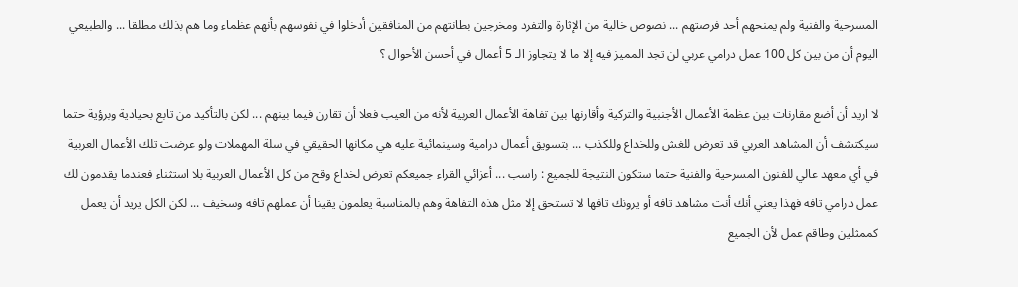المسرحية والفنية ولم يمنحهم أحد فرصتهم ... نصوص خالية من الإثارة والتفرد ومخرجين بطانتهم من المنافقين أدخلوا في نفوسهم بأنهم عظماء وما هم بذلك مطلقا ... والطبيعي اليوم أن من بين كل 100 عمل درامي عربي لن تجد المميز فيه إلا ما لا يتجاوز الـ 5 أعمال في أحسن الأحوال ؟

لا اريد أن أضع مقارنات بين عظمة الأعمال الأجنبية والتركية وأقارنها بين تفاهة الأعمال العربية لأنه من العيب فعلا أن تقارن فيما بينهم ... لكن بالتأكيد من تابع بحيادية وبرؤية حتما سيكتشف أن المشاهد العربي قد تعرض للغش وللخداع وللكذب ... بتسويق أعمال درامية وسينمائية عليه هي مكانها الحقيقي في سلة المهملات ولو عرضت تلك الأعمال العربية في أي معهد عالي للفنون المسرحية والفنية حتما ستكون النتيجة للجميع : راسب ... أعزائي القراء جميعكم تعرض لخداع وقح من كل الأعمال العربية بلا استثناء فعندما يقدمون لك عمل درامي تافه فهذا يعني أنك أنت مشاهد تافه أو يرونك تافها لا تستحق إلا مثل هذه التفاهة وهم بالمناسبة يعلمون يقينا أن عملهم تافه وسخيف ... لكن الكل يريد أن يعمل كممثلين وطاقم عمل لأن الجميع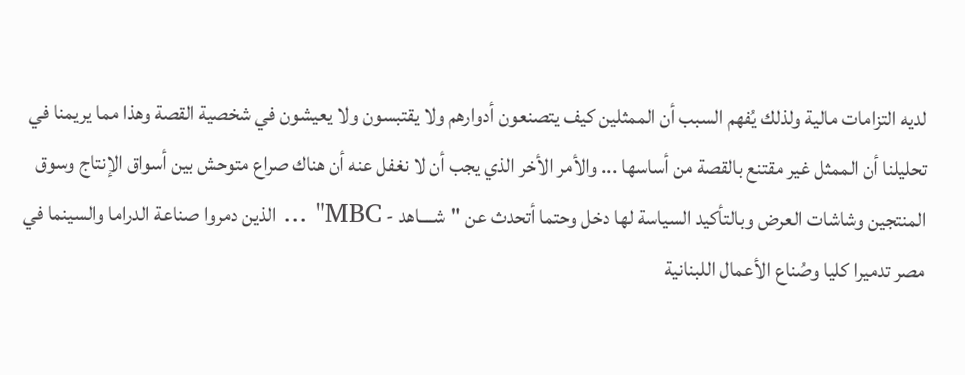لديه التزامات مالية ولذلك يُفهم السبب أن الممثلين كيف يتصنعون أدوارهم ولا يقتبسون ولا يعيشون في شخصية القصة وهذا مما يريمنا في تحليلنا أن الممثل غير مقتنع بالقصة من أساسها ... والأمر الأخر الذي يجب أن لا نغفل عنه أن هناك صراع متوحش بين أسواق الإنتاج وسوق المنتجين وشاشات العرض وبالتأكيد السياسة لها دخل وحتما أتحدث عن "شــــاهد - MBC" ... الذين دمروا صناعة الدراما والسينما في مصر تدميرا كليا وصُناع الأعمال اللبنانية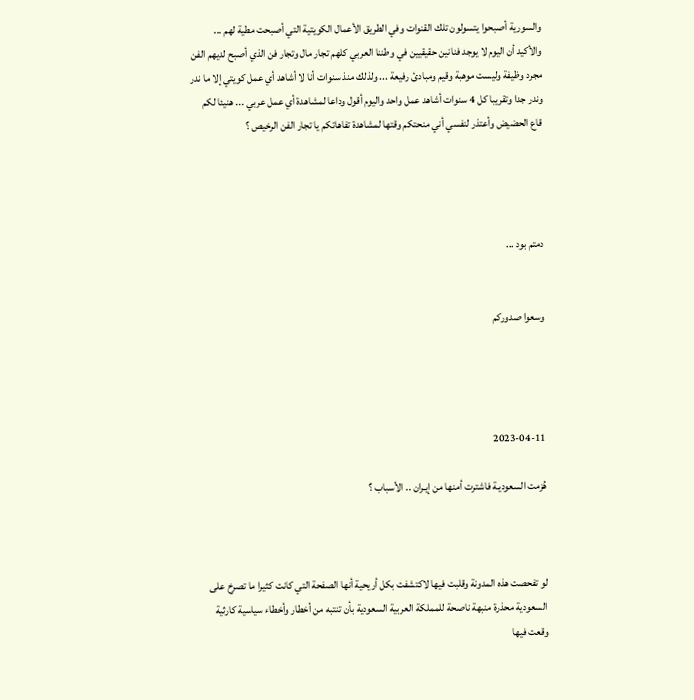والسورية أصبحوا يتسولون تلك القنوات وفي الطريق الأعمال الكويتية التي أصبحت مطية لهم ... والأكيد أن اليوم لا يوجد فنانين حقيقيين في وطننا العربي كلهم تجار مال وتجار فن الذي أصبح لديهم الفن مجرد وظيفة وليست موهبة وقيم ومبادئ رفيعة ... ولذلك منذ سنوات أنا لا أشاهد أي عمل كويتي إلا ما ندر وندر جدا وتقريبا كل 4 سنوات أشاهد عمل واحد واليوم أقول وداعا لمشاهدة أي عمل عربي ... هنيئا لكم قاع الحضيض وأعتذر لنفسي أني منحتكم وقتها لمشاهدة تفاهاتكم يا تجار الفن الرخيص ؟




دمتم بود ...


وسعوا صدوركم




2023-04-11

هُزمت السعوديـة فاشترت أمنها من إيـران .. الأسباب ؟



لو تفحصت هذه المدونة وقلبت فيها لاكتشفت بكل أريحية أنها الصفحة التي كانت كثيرا ما تصرخ على السعودية محذرة منبهة ناصحة للمملكة العربية السعودية بأن تنتبه من أخطار وأخطاء سياسية كارثية وقعت فيها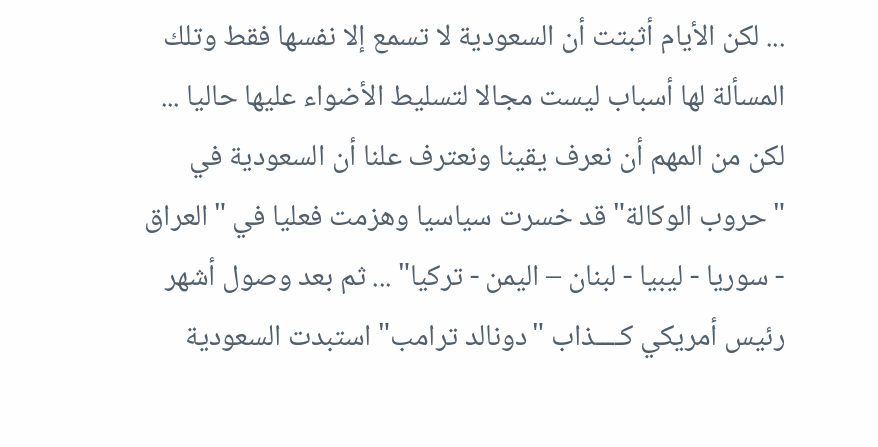... لكن الأيام أثبتت أن السعودية لا تسمع إلا نفسها فقط وتلك المسألة لها أسباب ليست مجالا لتسليط الأضواء عليها حاليا ... لكن من المهم أن نعرف يقينا ونعترف علنا أن السعودية في "حروب الوكالة" قد خسرت سياسيا وهزمت فعليا في "العراق - سوريا - ليبيا - لبنان – اليمن - تركيا" ... ثم بعد وصول أشهر رئيس أمريكي كــــذاب "دونالد ترامب" استبدت السعودية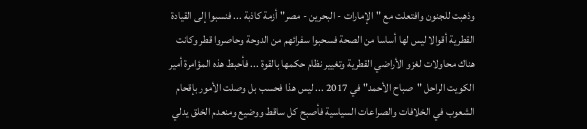وذهبت للجنون وافتعلت مع "الإمارات - البحرين - مصر" أزمة كاذبة ... فنسبوا إلى القيادة القطرية أقوالا ليس لها أساسا من الصحة فسحبوا سفرائهم من الدوحة وحاصروا قطر وكانت هناك محاولات لغزو الأراضي القطرية وتغيير نظام حكمها بالقوة ... فأحبط هذه المؤامرة أمير الكويت الراحل "صباح الأحمد" في 2017 ... ليس هذا فحسب بل وصلت الأمور بإقحام الشعوب في الخلافات والصراعات السياسية فأصبح كل ساقط ووضيع ومنعدم الخلق يدلي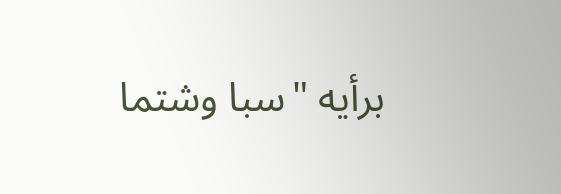برأيه "سبا وشتما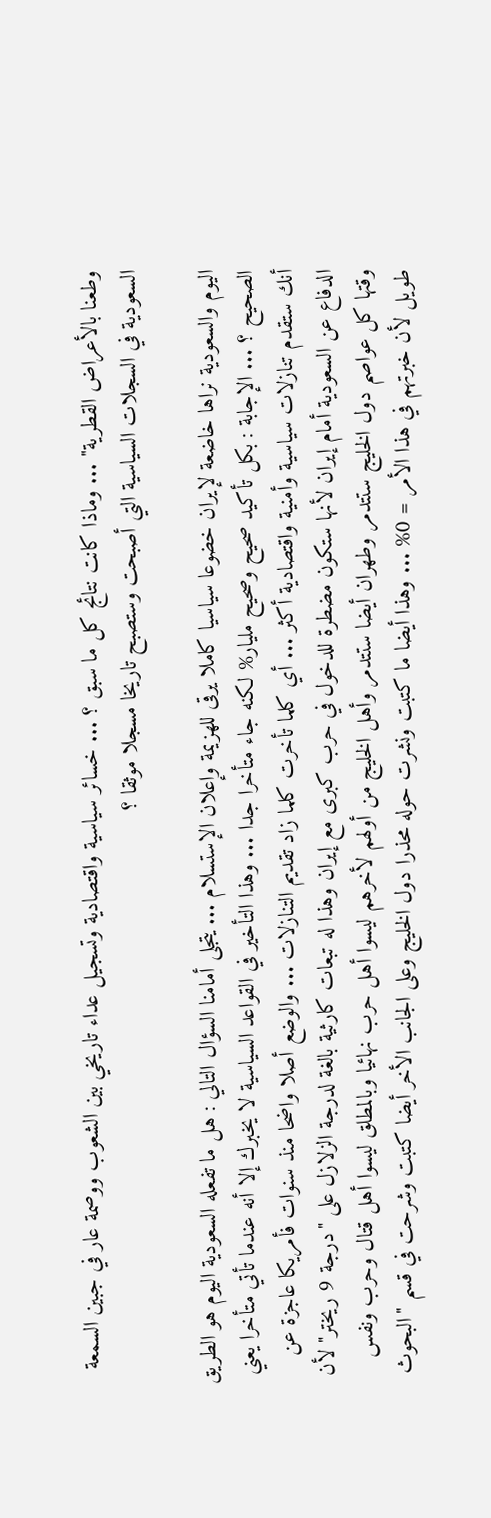وطعنا بالأعراض القطرية" ... وماذا كانت نتائج كل ما سبق ؟ ... خسائر سياسية واقتصادية وتسجيل عداء تاريخي بين الشعوب ووصمة عار في جبين السمعة السعودية في السجلات السياسية التي أصبحت وستصبح تاريخا مسجلا موثقا ؟

اليوم والسعودية نراها خاضعة لإيران خضوعا سياسيا كاملا يرقى للهزيمة وإعلان الإستسلام ... يتجلى أمامنا السؤال التالي : هل ما تفعله السعودية اليوم هو الطريق الصحيح ؟ ... الإجابة : بكل تأكيد صحيح وصحيح مليار% لكنه جاء متأخرا جدا ... وهذا التأخير في القواعد السياسية لا يخبرك إلا أنه عندما تأتي متأخرا يعني أنك ستقدم تنازلات سياسية وأمنية واقتصادية أكثر ... أي كلما تأخرت كلما زاد تقديم التنازلات ... والوضع أصلا واضحا منذ سنوات فأمريكا عاجزة عن الدفاع عن السعودية أمام إيران لأنها ستكون مضطرة للدخول في حرب كبرى مع إيران وهذا له تبعات كارثية بالغة لدرجة الزلازل على "درجة 9 ريختر" لأن وقتها كل عواصم دول الخليج ستتدمر وطهران أيضا ستتدمر وأهل الخليج من أولهم لأخرهم ليسوا أهل حرب نهائيا وبالمطلق ليسوا أهل قتال وحرب ونفس طويل لأن خبرتهم في هذا الأمر = 0% ... وهذا أيضا ما كتبت ونشرت حوله محذرا دول الخليج وعلى الجانب الأخر أيضا كتبت وشرحت في قسم "البحوث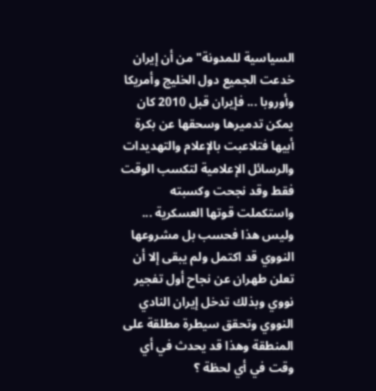السياسية للمدونة" من أن إيران خدعت الجميع دول الخليج وأمريكا وأوروبا ... فإيران قبل 2010 كان يمكن تدميرها وسحقها عن بكرة أبيها فتلاعبت بالإعلام والتهديدات والرسائل الإعلامية لتكسب الوقت فقط وقد نجحت وكسبته واستكملت قوتها العسكرية ... وليس هذا فحسب بل مشروعها النووي قد اكتمل ولم يبقى إلا أن تعلن طهران عن نجاح أول تفجير نووي وبذلك تدخل إيران النادي النووي وتحقق سيطرة مطلقة على المنطقة وهذا قد يحدث في أي وقت في أي لحظة ؟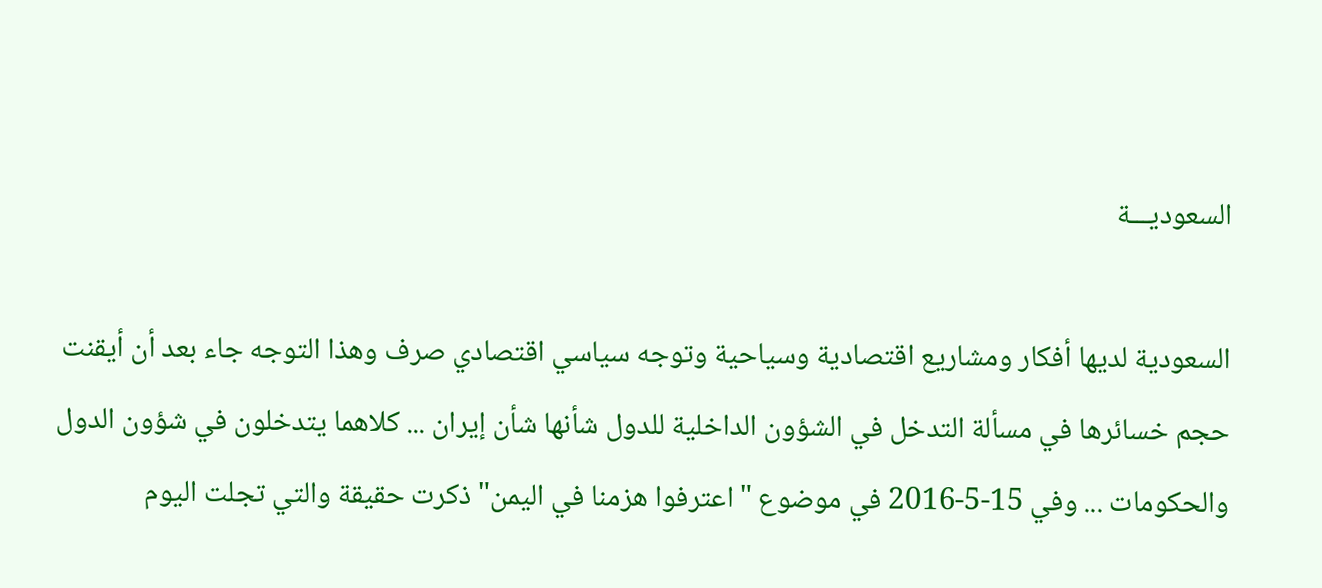السعوديـــة

السعودية لديها أفكار ومشاريع اقتصادية وسياحية وتوجه سياسي اقتصادي صرف وهذا التوجه جاء بعد أن أيقنت حجم خسائرها في مسألة التدخل في الشؤون الداخلية للدول شأنها شأن إيران ... كلاهما يتدخلون في شؤون الدول والحكومات ... وفي 15-5-2016 في موضوع "اعترفوا هزمنا في اليمن" ذكرت حقيقة والتي تجلت اليوم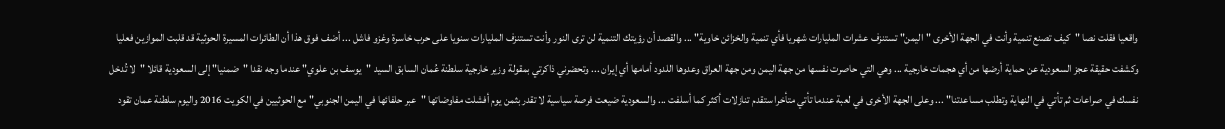واقعيا فقلت نصا "كيف تصنع تنمية وأنت في الجهة الأخرى "اليمن" تستنزف عشرات المليارات شهريا فأي تنمية والخزائن خاوية" ... والقصد أن رؤيتك التنمية لن ترى النور وأنت تستنزف المليارات سنويا على حرب خاسرة وغزو فاشل ... أضف فوق هذا أن الطائرات المسيرة الحوثية قد قلبت الموازين فعليا وكشفت حقيقة عجز السعودية عن حماية أرضها من أي هجمات خارجية ... وهي التي حاصرت نفسها من جهة اليمن ومن جهة العراق وعدوها اللدود أمامها أي إيران ... وتحضرني ذاكرتي بمقولة وزير خارجية سلطنة عُمان السابق السيد "يوسف بن علوي" عندما وجه نقدا "ضمنيا" إلى السعودية قائلا "لا تُدخل نفسك في صراعات ثم تأتي في النهاية وتطلب مساعدتنا" ... وعلى الجهة الأخرى في لعبة عندما تأتي متأخرا ستقدم تنازلات أكثر كما أسلفت ... والسعودية ضيعت فرصة سياسية لا تقدر بثمن يوم أفشلت مفاوضاتها "عبر حلفائها في اليمن الجنوبي" مع الحوثيين في الكويت 2016 واليوم سلطنة عمان تقود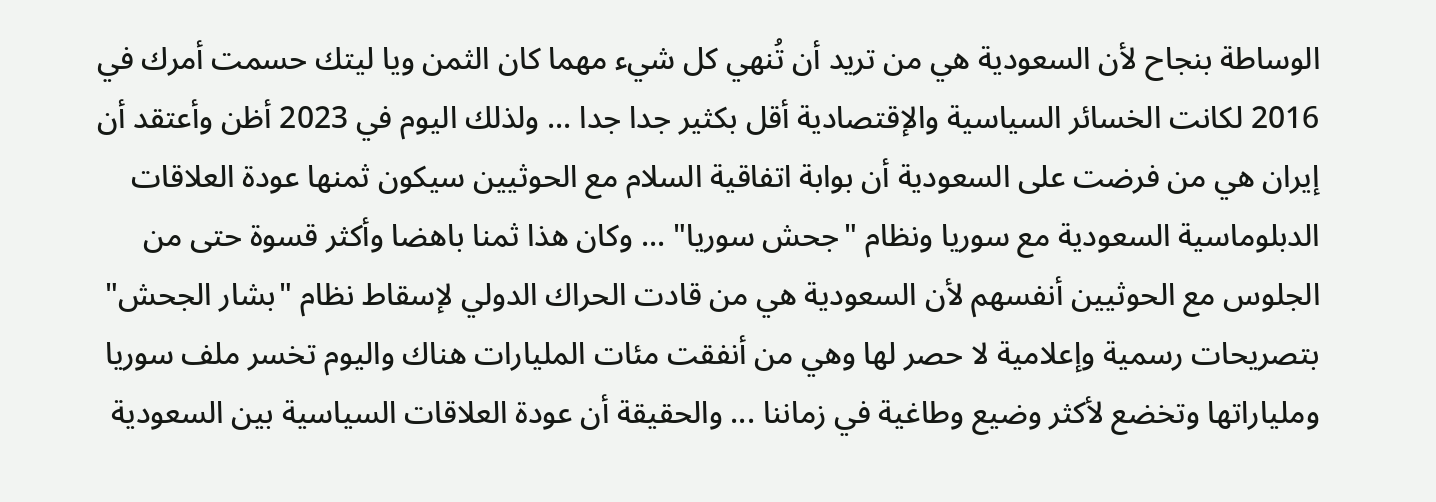الوساطة بنجاح لأن السعودية هي من تريد أن تُنهي كل شيء مهما كان الثمن ويا ليتك حسمت أمرك في 2016 لكانت الخسائر السياسية والإقتصادية أقل بكثير جدا جدا ... ولذلك اليوم في 2023 أظن وأعتقد أن إيران هي من فرضت على السعودية أن بوابة اتفاقية السلام مع الحوثيين سيكون ثمنها عودة العلاقات الدبلوماسية السعودية مع سوريا ونظام "جحش سوريا" ... وكان هذا ثمنا باهضا وأكثر قسوة حتى من الجلوس مع الحوثيين أنفسهم لأن السعودية هي من قادت الحراك الدولي لإسقاط نظام "بشار الجحش" بتصريحات رسمية وإعلامية لا حصر لها وهي من أنفقت مئات المليارات هناك واليوم تخسر ملف سوريا وملياراتها وتخضع لأكثر وضيع وطاغية في زماننا ... والحقيقة أن عودة العلاقات السياسية بين السعودية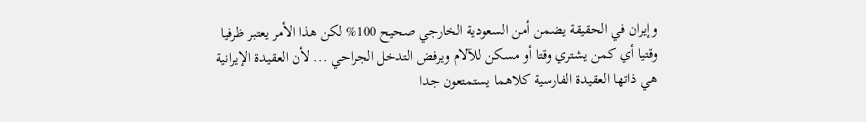وإيران في الحقيقة يضمن أمن السعودية الخارجي صحيح 100% لكن هذا الأمر يعتبر ظرفيا وقتيا أي كمن يشتري وقتا أو مسكن للآلام ويرفض التدخل الجراحي ... لأن العقيدة الإيرانية هي ذاتها العقيدة الفارسية كلاهما يستمتعون جدا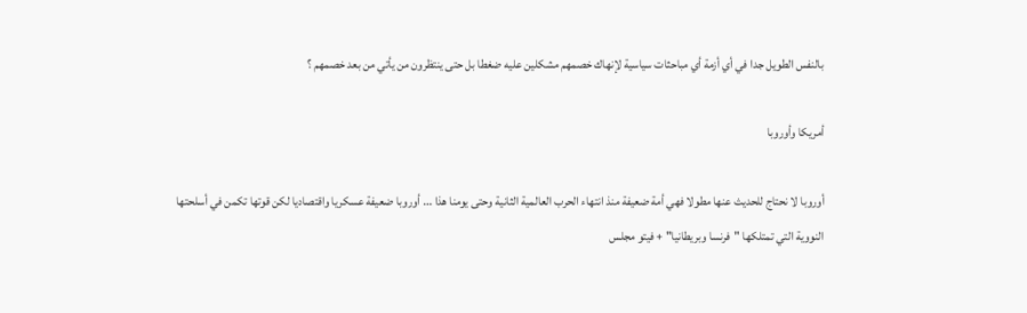بالنفس الطويل جدا في أي أزمة أي مباحثات سياسية لإنهاك خصمهم مشكلين عليه ضغطا بل حتى ينتظرون من يأتي من بعد خصمهم ؟

أمريكا وأوروبا

أوروبا لا نحتاج للحديث عنها مطولا فهي أمة ضعيفة منذ انتهاء الحرب العالمية الثانية وحتى يومنا هذا ... أوروبا ضعيفة عسكريا واقتصاديا لكن قوتها تكمن في أسلحتها النووية التي تمتلكها "فرنسا وبريطانيا" + فيتو مجلس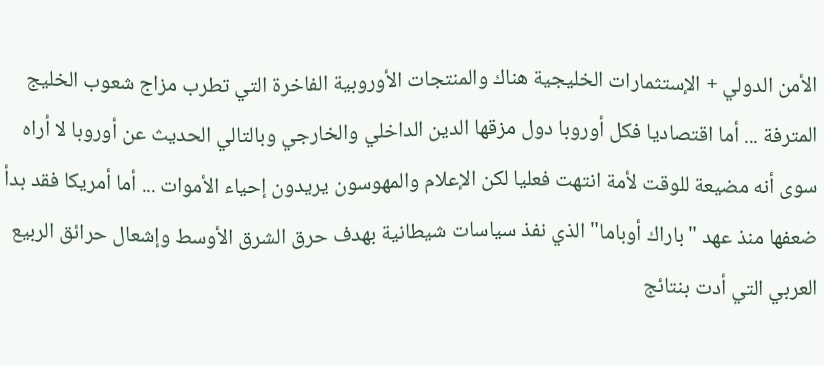الأمن الدولي + الإستثمارات الخليجية هناك والمنتجات الأوروبية الفاخرة التي تطرب مزاج شعوب الخليج المترفة ... أما اقتصاديا فكل أوروبا دول مزقها الدين الداخلي والخارجي وبالتالي الحديث عن أوروبا لا أراه سوى أنه مضيعة للوقت لأمة انتهت فعليا لكن الإعلام والمهوسون يريدون إحياء الأموات ... أما أمريكا فقد بدأ ضعفها منذ عهد "باراك أوباما" الذي نفذ سياسات شيطانية بهدف حرق الشرق الأوسط وإشعال حرائق الربيع العربي التي أدت بنتائج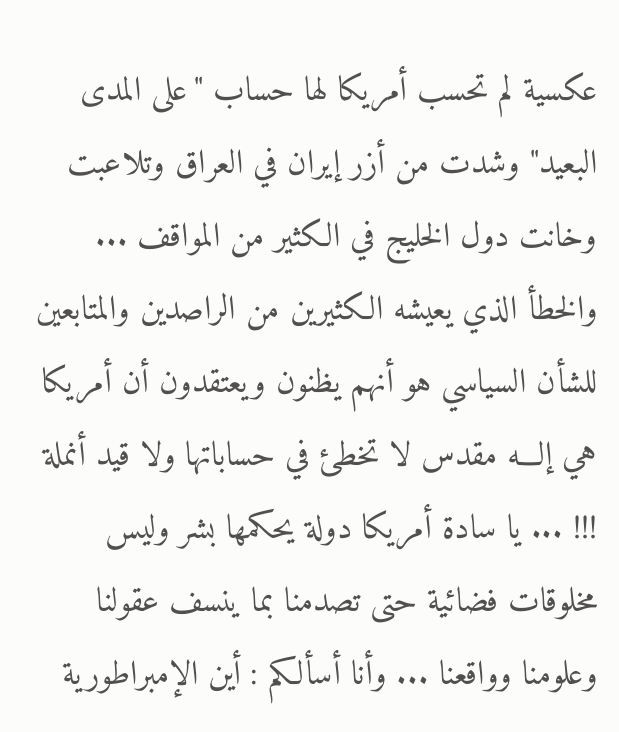عكسية لم تحسب أمريكا لها حساب "على المدى البعيد" وشدت من أزر إيران في العراق وتلاعبت وخانت دول الخليج في الكثير من المواقف ... والخطأ الذي يعيشه الكثيرين من الراصدين والمتابعين للشأن السياسي هو أنهم يظنون ويعتقدون أن أمريكا هي إلـــه مقدس لا تخطئ في حساباتها ولا قيد أنملة !!! ... يا سادة أمريكا دولة يحكمها بشر وليس مخلوقات فضائية حتى تصدمنا بما ينسف عقولنا وعلومنا وواقعنا ... وأنا أسألكم : أين الإمبراطورية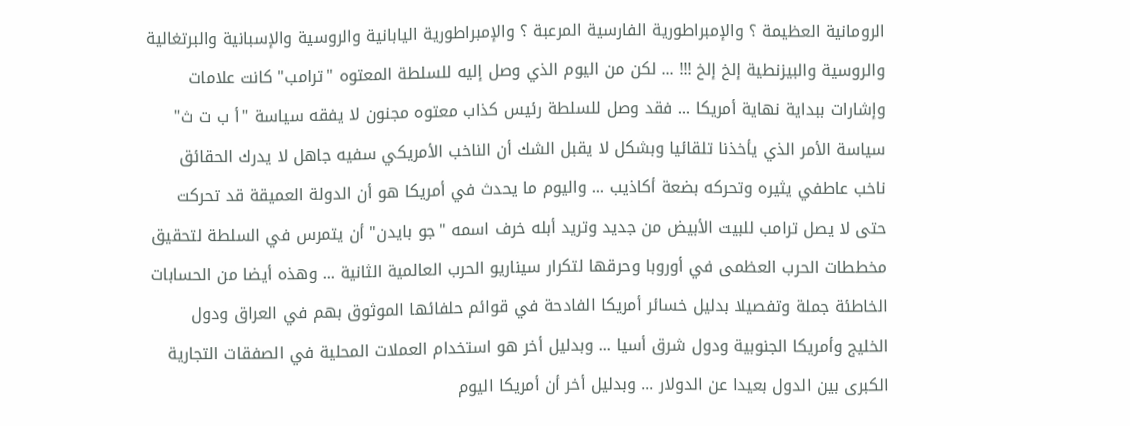الرومانية العظيمة ؟ والإمبراطورية الفارسية المرعبة ؟ والإمبراطورية اليابانية والروسية والإسبانية والبرتغالية والروسية والبيزنطية إلخ إلخ !!! ... لكن من اليوم الذي وصل إليه للسلطة المعتوه "ترامب" كانت علامات وإشارات ببداية نهاية أمريكا ... فقد وصل للسلطة رئيس كذاب معتوه مجنون لا يفقه سياسة "أ ب ت ث" سياسة الأمر الذي يأخذنا تلقائيا وبشكل لا يقبل الشك أن الناخب الأمريكي سفيه جاهل لا يدرك الحقائق ناخب عاطفي يثيره وتحركه بضعة أكاذيب ... واليوم ما يحدث في أمريكا هو أن الدولة العميقة قد تحركت حتى لا يصل ترامب للبيت الأبيض من جديد وتريد أبله خرف اسمه "جو بايدن" أن يتمرس في السلطة لتحقيق مخططات الحرب العظمى في أوروبا وحرقها لتكرار سيناريو الحرب العالمية الثانية ... وهذه أيضا من الحسابات الخاطئة جملة وتفصيلا بدليل خسائر أمريكا الفادحة في قوائم حلفائها الموثوق بهم في العراق ودول الخليج وأمريكا الجنوبية ودول شرق أسيا ... وبدليل أخر هو استخدام العملات المحلية في الصفقات التجارية الكبرى بين الدول بعيدا عن الدولار ... وبدليل أخر أن أمريكا اليوم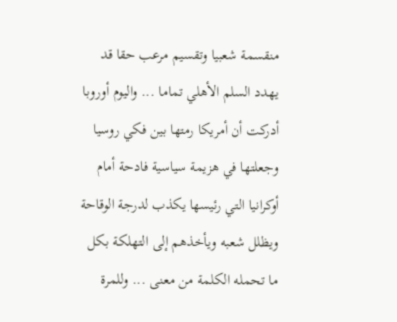منقسمة شعبيا وتقسيم مرعب حقا قد يهدد السلم الأهلي تماما ... واليوم أوروبا أدركت أن أمريكا رمتها بين فكي روسيا وجعلتها في هزيمة سياسية فادحة أمام أوكرانيا التي رئيسها يكذب لدرجة الوقاحة ويظلل شعبه ويأخذهم إلى التهلكة بكل ما تحمله الكلمة من معنى ... وللمرة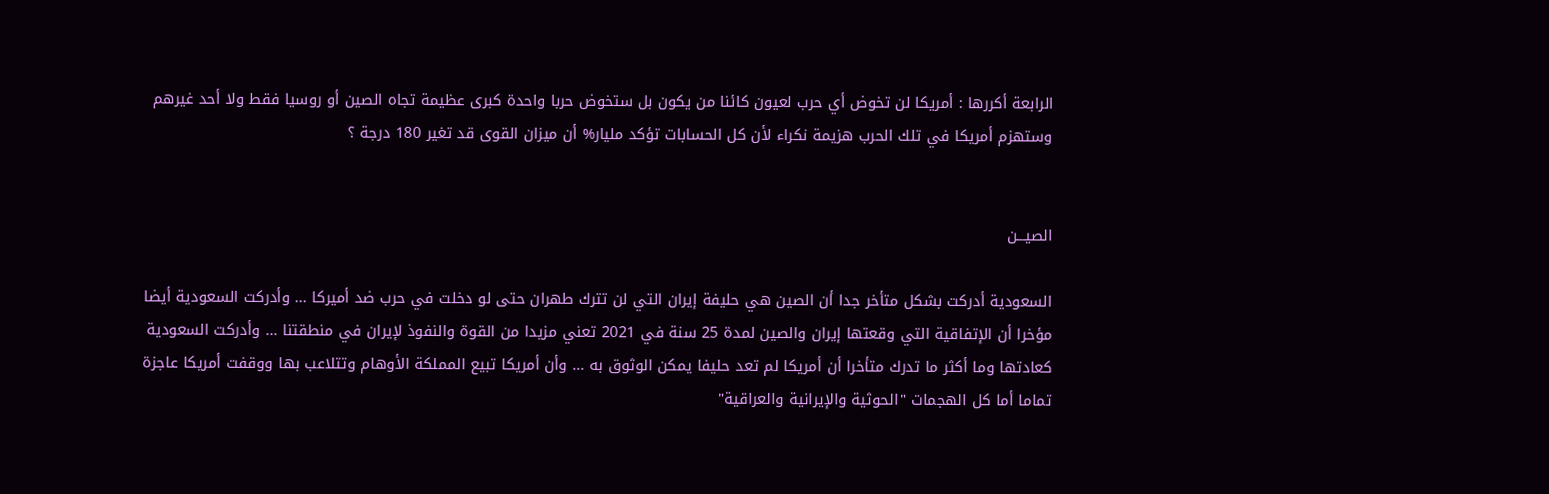الرابعة أكررها : أمريكا لن تخوض أي حرب لعيون كائنا من يكون بل ستخوض حربا واحدة كبرى عظيمة تجاه الصين أو روسيا فقط ولا أحد غيرهم وستهزم أمريكا في تلك الحرب هزيمة نكراء لأن كل الحسابات تؤكد مليار% أن ميزان القوى قد تغير 180 درجة ؟


الصيـــن

السعودية أدركت بشكل متأخر جدا أن الصين هي حليفة إيران التي لن تترك طهران حتى لو دخلت في حرب ضد أميركا ... وأدركت السعودية أيضا مؤخرا أن الإتفاقية التي وقعتها إيران والصين لمدة 25 سنة في 2021 تعني مزيدا من القوة والنفوذ لإيران في منطقتنا ... وأدركت السعودية كعادتها وما أكثر ما تدرك متأخرا أن أمريكا لم تعد حليفا يمكن الوثوق به ... وأن أمريكا تبيع المملكة الأوهام وتتلاعب بها ووقفت أمريكا عاجزة تماما أما كل الهجمات "الحوثية والإيرانية والعراقية"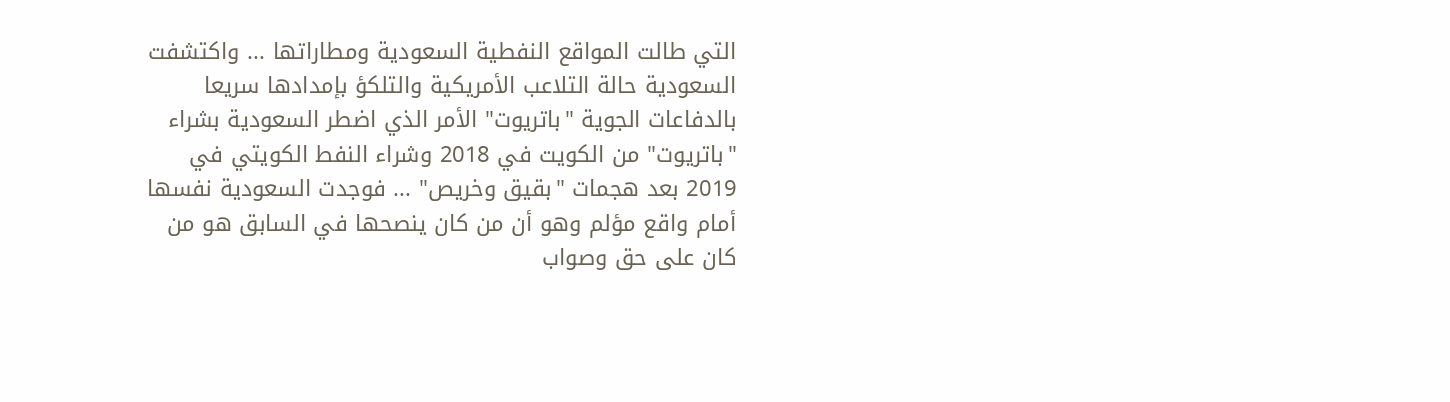التي طالت المواقع النفطية السعودية ومطاراتها ... واكتشفت السعودية حالة التلاعب الأمريكية والتلكؤ بإمدادها سريعا بالدفاعات الجوية "باتريوت" الأمر الذي اضطر السعودية بشراء "باتريوت" من الكويت في 2018 وشراء النفط الكويتي في 2019 بعد هجمات "بقيق وخريص" ... فوجدت السعودية نفسها أمام واقع مؤلم وهو أن من كان ينصحها في السابق هو من كان على حق وصواب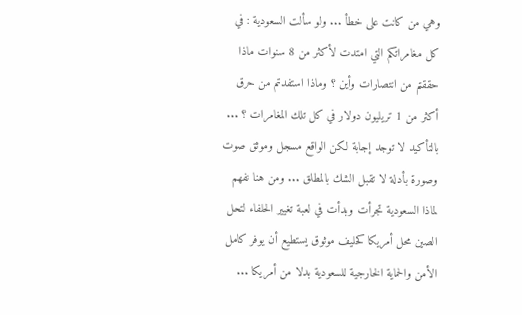وهي من كانت على خطأ ... ولو سألت السعودية : في كل مغامراتكم التي امتدت لأكثر من 8 سنوات ماذا حققتم من انتصارات وأين ؟ وماذا استفدتم من حرق أكثر من 1 تريليون دولار في كل تلك المغامرات ؟ ... بالتأكيد لا توجد إجابة لكن الواقع مسجل وموثق صوت وصورة بأدلة لا تقبل الشك بالمطلق ... ومن هنا نفهم لماذا السعودية تجرأت وبدأت في لعبة تغيير الحلفاء لتحل الصين محل أمريكا كحليف موثوق يستطيع أن يوفر كامل الأمن والحماية الخارجية للسعودية بدلا من أمريكا ...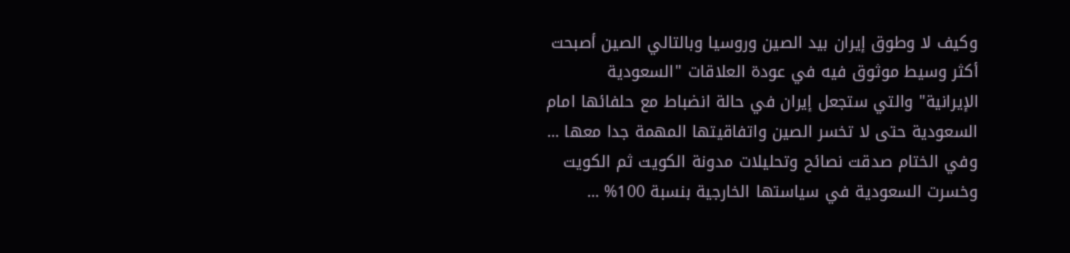وكيف لا وطوق إيران بيد الصين وروسيا وبالتالي الصين أصبحت أكثر وسيط موثوق فيه في عودة العلاقات "السعودية الإيرانية" والتي ستجعل إيران في حالة انضباط مع حلفائها امام السعودية حتى لا تخسر الصين واتفاقيتها المهمة جدا معها ... وفي الختام صدقت نصائح وتحليلات مدونة الكويت ثم الكويت وخسرت السعودية في سياستها الخارجية بنسبة 100% ...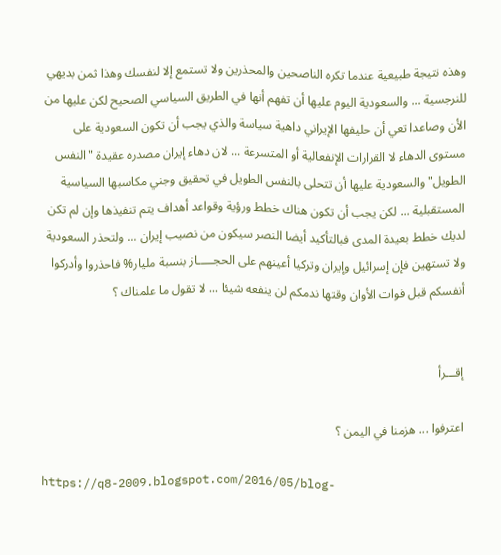وهذه نتيجة طبيعية عندما تكره الناصحين والمحذرين ولا تستمع إلا لنفسك وهذا ثمن بديهي للنرجسية ... والسعودية اليوم عليها أن تفهم أنها في الطريق السياسي الصحيح لكن عليها من الأن وصاعدا تعي أن حليفها الإيراني داهية سياسة والذي يجب أن تكون السعودية على مستوى الدهاء لا القرارات الإنفعالية أو المتسرعة ... لان دهاء إيران مصدره عقيدة "النفس الطويل" والسعودية عليها أن تتحلى بالنفس الطويل في تحقيق وجني مكاسبها السياسية المستقبلية ... لكن يجب أن تكون هناك خطط ورؤية وقواعد أهداف يتم تنفيذها وإن لم تكن لديك خطط بعيدة المدى فبالتأكيد أيضا النصر سيكون من نصيب إيران ... ولتحذر السعودية ولا تستهين فإن إسرائيل وإيران وتركيا أعينهم على الحجـــــاز بنسبة مليار% فاحذروا وأدركوا أنفسكم قبل فوات الأوان وقتها ندمكم لن ينفعه شيئا ... لا تقول ما علمناك ؟


إقـــرأ

اعترفوا ... هزمنا في اليمن ؟

https://q8-2009.blogspot.com/2016/05/blog-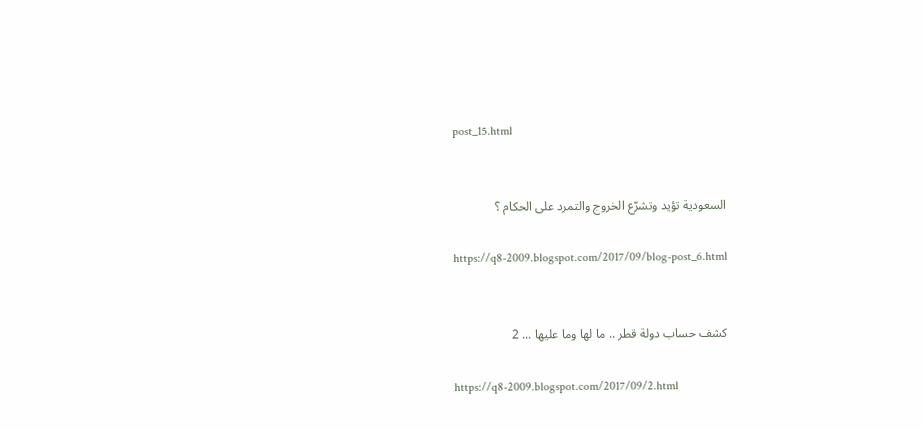post_15.html


السعودية تؤيد وتشرّع الخروج والتمرد على الحكام ؟

https://q8-2009.blogspot.com/2017/09/blog-post_6.html


كشف حساب دولة قطر .. ما لها وما عليها ... 2

https://q8-2009.blogspot.com/2017/09/2.html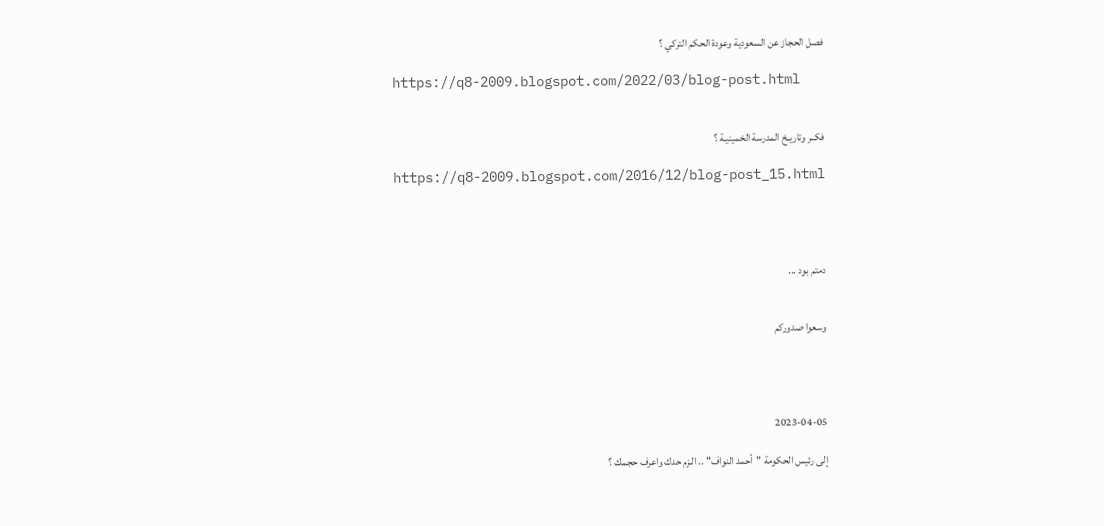فصل الحجاز عن السعودية وعودة الحكم التركي ؟

https://q8-2009.blogspot.com/2022/03/blog-post.html


فكــر وتاريـخ المدرسة الخمينيـة ؟

https://q8-2009.blogspot.com/2016/12/blog-post_15.html




دمتم بود ...


وسعوا صدوركم




2023-04-05

إلى رئيس الحكومة "أحمد النواف" .. الـزم حدك واعرف حجمك ؟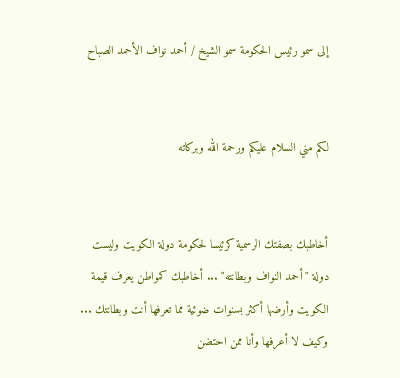إلى سمو رئيس الحكومة سمو الشيخ / أحمد نواف الأحمد الصباح


لكم مني السلام عليكم ورحمة الله وبركاته


أخاطبك بصفتك الرسمية كرئيسا لحكومة دولة الكويت وليست دولة "أحمد النواف وبطانته" ... أخاطبك كمواطن يعرف قيمة الكويت وأرضها أكثر بسنوات ضوئية مما تعرفها أنت وبطانتك ... وكيف لا أعرفها وأنا ممن احتضن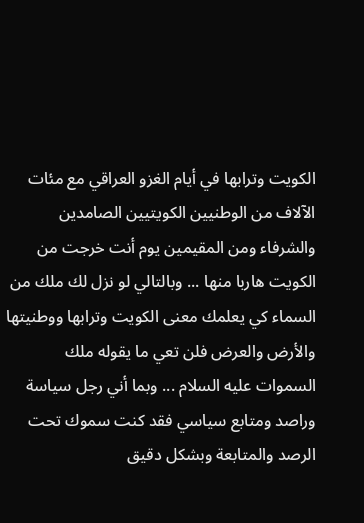الكويت وترابها في أيام الغزو العراقي مع مئات الآلاف من الوطنيين الكويتيين الصامدين والشرفاء ومن المقيمين يوم أنت خرجت من الكويت هاربا منها ... وبالتالي لو نزل لك ملك من السماء كي يعلمك معنى الكويت وترابها ووطنيتها والأرض والعرض فلن تعي ما يقوله ملك السموات عليه السلام ... وبما أني رجل سياسة وراصد ومتابع سياسي فقد كنت سموك تحت الرصد والمتابعة وبشكل دقيق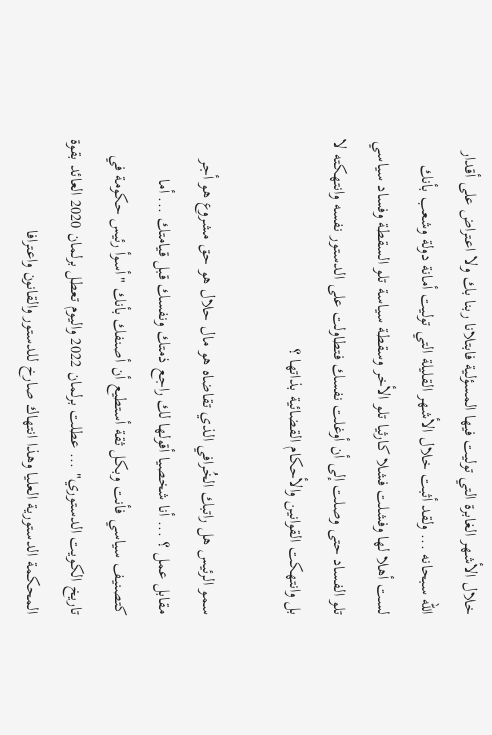خلال الأشهر الغابرة التي توليت فيها المسؤلية فابتلانا ربنا بك ولا اعتراض على أقدار الله سبحانه ... ولقد أثبت خلال الأشهر القليلة التي توليت أمانة دولة وشعب بأنك لست أهلا لها وفشلت فشلا كارثيا تلو الأخر وسقطة سياسة تلو السقطة وفساد سياسي تلو الفساد حتى وصلت إلى أن أوغلت نفسك فتطاولت على الدستور نفسه وانتهكته لا بل وانتهكت القوانين والأحكام القضائية بذاتها ؟

سمو الرئيس هل راتبك الخُرافي الذي تقاضاه هو مال حلال هو حق مشروع هو أجر مقابل عمل ؟ ... أنا شخصيا أقولها لك راجع ذمتك ونفسك قبل قيامتك ... أما كتصنيف سياسي فأنت وبكل ثقة أستطيع أن أصنفك بأنك "أسوأ رئيس حكومة في تاريخ الكويت الدستوري" ... عطلت برلمان 2022 واليوم تعطل برلمان 2020 العائد بقوة المحكمة الدستورية العليا وهذا انتهاك صارخ للدستور والقانون واعترافا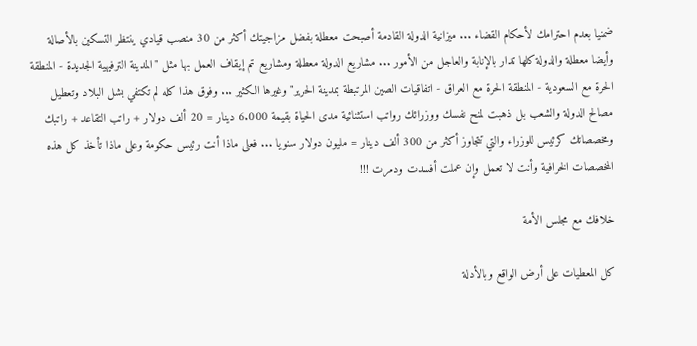ضمنيا بعدم احترامك لأحكام القضاء ... ميزانية الدولة القادمة أصبحت معطلة بفضل مزاجيتك أكثر من 30 منصب قيادي ينتظر التسكين بالأصالة وأيضا معطلة والدولة كلها تدار بالإنابة والعاجل من الأمور ... مشاريع الدولة معطلة ومشاريع تم إيقاف العمل بها مثل "المدينة الترفيهية الجديدة - المنطقة الحرة مع السعودية - المنطقة الحرة مع العراق - اتفاقيات الصين المرتبطة بمدينة الحرير" وغيرها الكثير ... وفوق هذا كله لم تكتفي بشل البلاد وتعطيل مصالح الدولة والشعب بل ذهبت لمنح نفسك ووزرائك رواتب استثنائية مدى الحياة بقيمة 6.000 دينار = 20 ألف دولار + راتب التقاعد + راتبك ومخصصاتك كرئيس للوزراء والتي تتجاوز أكثر من 300 ألف دينار = مليون دولار سنويا ... فعلى ماذا أنت رئيس حكومة وعلى ماذا تأخذ كل هذه المخصصات الخرافية وأنت لا تعمل وإن عملت أفسدت ودمرت !!!

خلافك مع مجلس الأمة

كل المعطيات على أرض الواقع وبالأدلة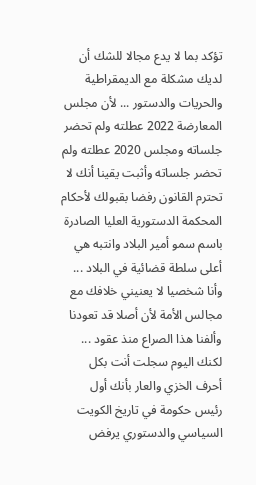تؤكد بما لا يدع مجالا للشك أن لديك مشكلة مع الديمقراطية والحريات والدستور ... لأن مجلس المعارضة 2022 عطلته ولم تحضر جلساته ومجلس 2020 عطلته ولم تحضر جلساته وأثبت يقينا أنك لا تحترم القانون رفضا بقبولك لأحكام المحكمة الدستورية العليا الصادرة باسم سمو أمير البلاد وانتبه هي أعلى سلطة قضائية في البلاد ... وأنا شخصيا لا يعنيني خلافك مع مجالس الأمة لأن أصلا قد تعودنا وألفنا هذا الصراع منذ عقود ... لكنك اليوم سجلت أنت بكل أحرف الخزي والعار بأنك أول رئيس حكومة في تاريخ الكويت السياسي والدستوري يرفض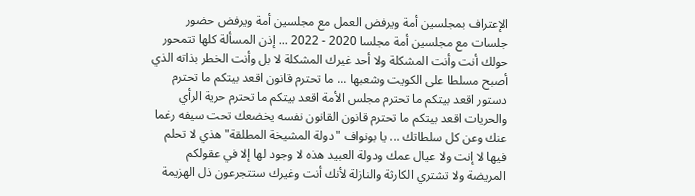الإعتراف بمجلسين أمة ويرفض العمل مع مجلسين أمة ويرفض حضور جلسات مع مجلسين أمة مجلسا 2020 - 2022 ... إذن المسألة كلها تتمحور حولك أنت وأنت المشكلة ولا أحد غيرك المشكلة لا بل وأنت الخطر بذاته الذي أصبح مسلطا على الكويت وشعبها ... ما تحترم قانون اقعد بيتكم ما تحترم دستور اقعد بيتكم ما تحترم مجلس الأمة اقعد بيتكم ما تحترم حرية الرأي والحريات اقعد بيتكم ما تحترم قانون القانون نفسه يخضعك تحت سيفه رغما عنك وعن كل سلطاتك ... يا بونواف "دولة المشيخة المطلقة" هذي لا تحلم فيها لا إنت ولا عيال عمك ودولة العبيد هذه لا وجود لها إلا في عقولكم المريضة ولا تشتري الكارثة والنازلة لأنك أنت وغيرك ستتجرعون ذل الهزيمة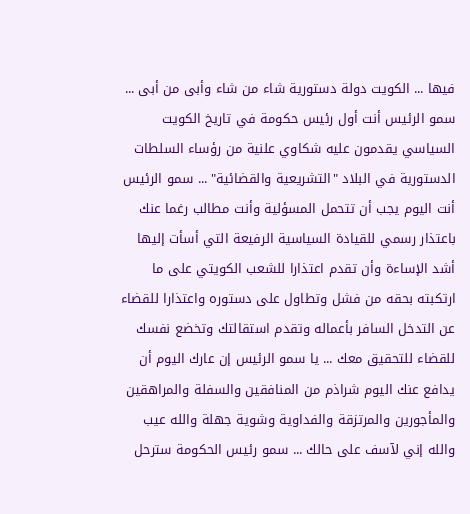فيها ... الكويت دولة دستورية شاء من شاء وأبى من أبى ... سمو الرئيس أنت أول رئيس حكومة في تاريخ الكويت السياسي يقدمون عليه شكاوي علنية من رؤساء السلطات الدستورية في البلاد "التشريعية والقضائية" ... سمو الرئيس أنت اليوم يجب أن تتحمل المسؤلية وأنت مطالب رغما عنك باعتذار رسمي للقيادة السياسية الرفيعة التي أسأت إليها أشد الإساءة وأن تقدم اعتذارا للشعب الكويتي على ما ارتكبته بحقه من فشل وتطاول على دستوره واعتذارا للقضاء عن التدخل السافر بأعماله وتقدم استقالتك وتخضع نفسك للقضاء للتحقيق معك ... يا سمو الرئيس إن عارك اليوم أن يدافع عنك اليوم شراذم من المنافقين والسفلة والمراهقين والمأجورين والمرتزقة والفداوية وشوية جهلة والله عيب والله إني لآسف على حالك ... سمو رئيس الحكومة سترحل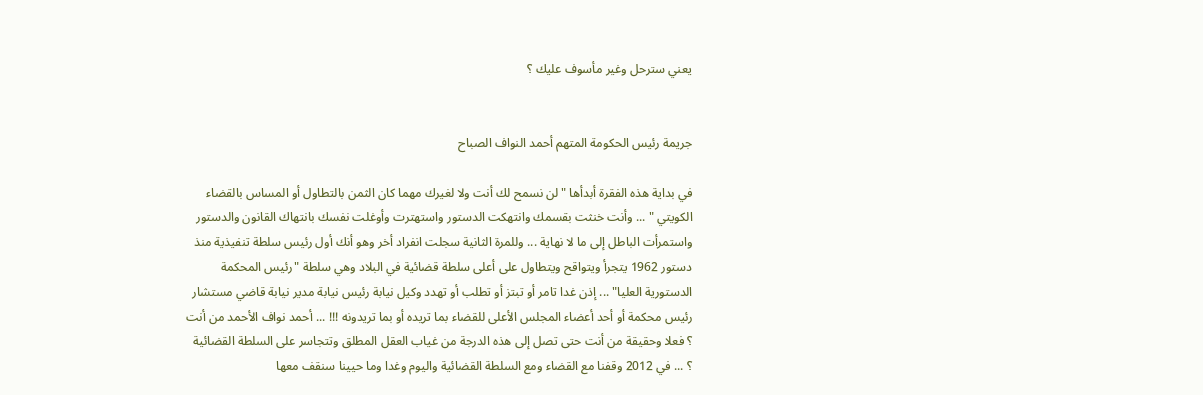يعني سترحل وغير مأسوف عليك ؟


جريمة رئيس الحكومة المتهم أحمد النواف الصباح

في بداية هذه الفقرة أبدأها "لن نسمح لك أنت ولا لغيرك مهما كان الثمن بالتطاول أو المساس بالقضاء الكويتي " ... وأنت خنثت بقسمك وانتهكت الدستور واستهترت وأوغلت نفسك بانتهاك القانون والدستور واستمرأت الباطل إلى ما لا نهاية ... وللمرة الثانية سجلت انفراد أخر وهو أنك أول رئيس سلطة تنفيذية منذ دستور 1962 يتجرأ ويتواقح ويتطاول على أعلى سلطة قضائية في البلاد وهي سلطة "رئيس المحكمة الدستورية العليا" ... إذن غدا تامر أو تبتز أو تطلب أو تهدد وكيل نيابة رئيس نيابة مدير نيابة قاضي مستشار رئيس محكمة أو أحد أعضاء المجلس الأعلى للقضاء بما تريده أو بما تريدونه !!! ... أحمد نواف الأحمد من أنت ؟ فعلا وحقيقة من أنت حتى تصل إلى هذه الدرجة من غياب العقل المطلق وتتجاسر على السلطة القضائية ؟ ... في 2012 وقفنا مع القضاء ومع السلطة القضائية واليوم وغدا وما حيينا سنقف معها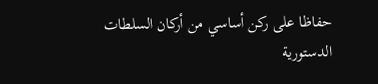حفاظا على ركن أساسي من أركان السلطات الدستورية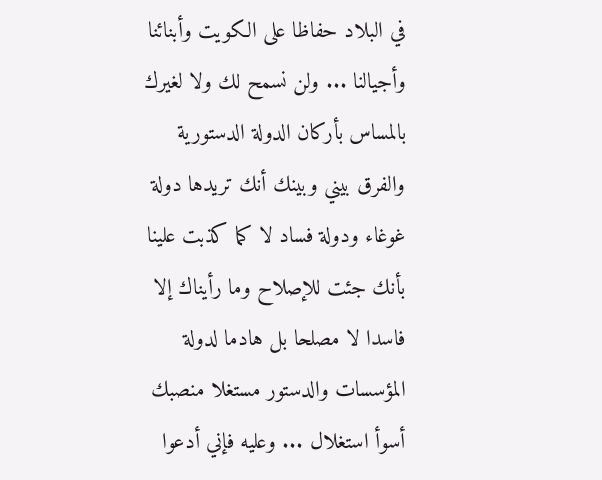في البلاد حفاظا على الكويت وأبنائنا وأجيالنا ... ولن نسمح لك ولا لغيرك بالمساس بأركان الدولة الدستورية والفرق بيني وبينك أنك تريدها دولة غوغاء ودولة فساد لا كما كذبت علينا بأنك جئت للإصلاح وما رأيناك إلا فاسدا لا مصلحا بل هادما لدولة المؤسسات والدستور مستغلا منصبك أسوأ استغلال ... وعليه فإني أدعوا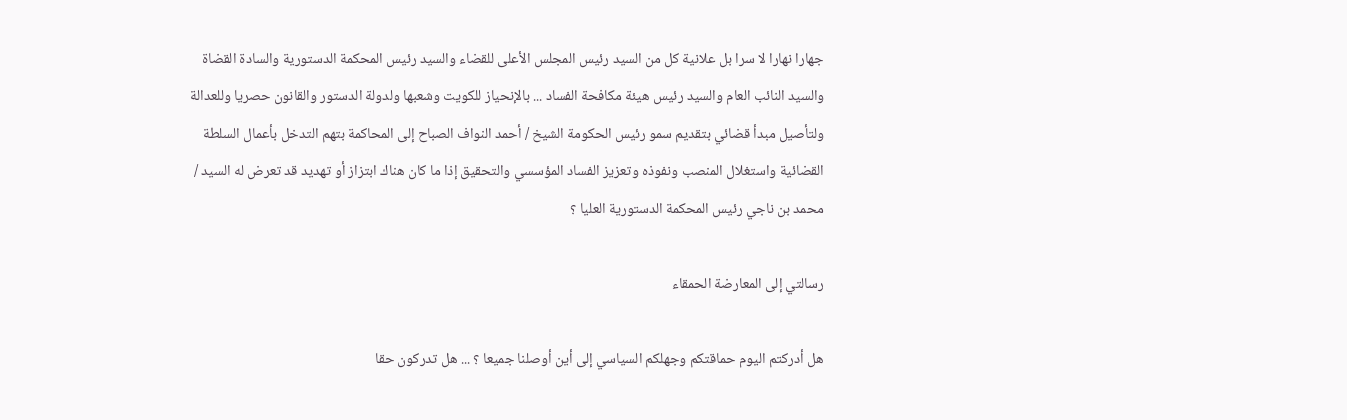جهارا نهارا لا سرا بل علانية كل من السيد رئيس المجلس الأعلى للقضاء والسيد رئيس المحكمة الدستورية والسادة القضاة والسيد النائب العام والسيد رئيس هيئة مكافحة الفساد ... بالإنحياز للكويت وشعبها ولدولة الدستور والقانون حصريا وللعدالة ولتأصيل مبدأ قضائي بتقديم سمو رئيس الحكومة الشيخ / أحمد النواف الصباح إلى المحاكمة بتهم التدخل بأعمال السلطة القضائية واستغلال المنصب ونفوذه وتعزيز الفساد المؤسسي والتحقيق إذا ما كان هناك ابتزاز أو تهديد قد تعرض له السيد / محمد بن ناجي رئيس المحكمة الدستورية العليا ؟

رسالتي إلى المعارضة الحمقاء

هل أدركتم اليوم حماقتكم وجهلكم السياسي إلى أين أوصلنا جميعا ؟ ... هل تدركون حقا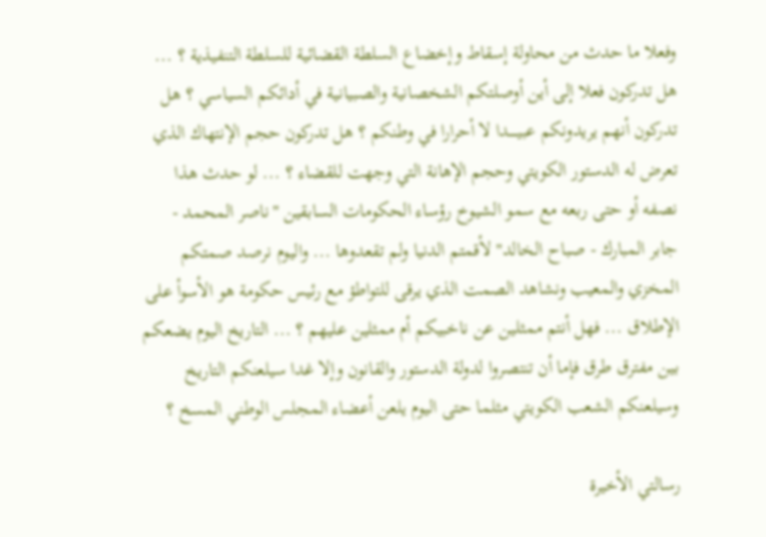وفعلا ما حدث من محاولة إسقاط وإخضاع السلطة القضائية للسلطة التنفيذية ؟ ... هل تدركون فعلا إلى أين أوصلتكم الشخصانية والصبيانية في أدائكم السياسي ؟ هل تدركون أنهم يريدونكم عبيـــــدا لا أحرارا في وطنكم ؟ هل تدركون حجم الإنتهاك الذي تعرض له الدستور الكويتي وحجم الإهانة التي وجهت للقضاء ؟ ... لو حدث هذا نصفه أو حتى ربعه مع سمو الشيوخ رؤساء الحكومات السابقين "ناصر المحمد - جابر المبارك - صباح الخالد" لأقمتم الدنيا ولم تقعدوها ... واليوم نرصد صمتكم المخزي والمعيب ونشاهد الصمت الذي يرقى للتواطؤ مع رئيس حكومة هو الأسوأ على الإطلاق ... فهل أنتم ممثلين عن ناخبيكم أم ممثلين عليهم ؟ ... التاريخ اليوم يضعكم بين مفترق طرق فإما أن تنتصروا لدولة الدستور والقانون وإلا غدا سيلعنكم التاريخ وسيلعنكم الشعب الكويتي مثلما حتى اليوم يلعن أعضاء المجلس الوطني المسخ ؟

رسالتي الأخيرة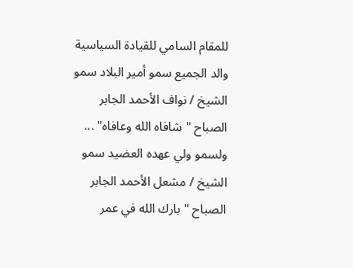للمقام السامي للقيادة السياسية والد الجميع سمو أمير البلاد سمو الشيخ / نواف الأحمد الجابر الصباح "شافاه الله وعافاه" ... ولسمو ولي عهده العضيد سمو الشيخ / مشعل الأحمد الجابر الصباح "بارك الله في عمر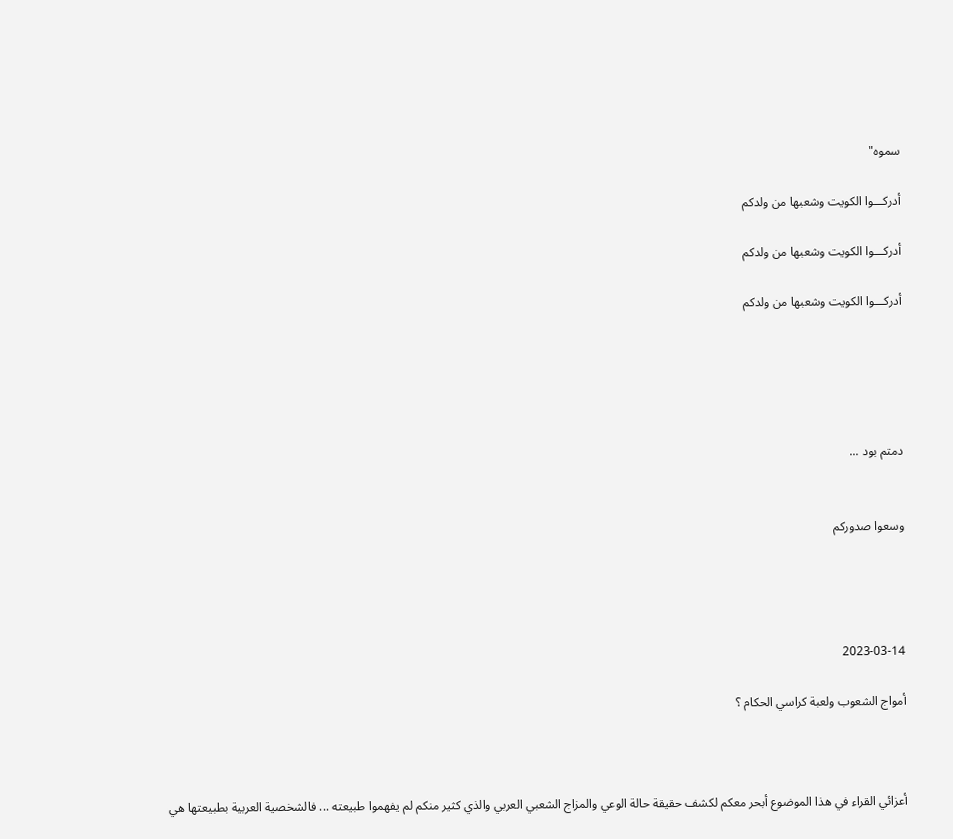سموه"

أدركـــوا الكويت وشعبها من ولدكم

أدركـــوا الكويت وشعبها من ولدكم

أدركـــوا الكويت وشعبها من ولدكم





دمتم بود ...


وسعوا صدوركم




2023-03-14

أمواج الشعوب ولعبة كراسي الحكام ؟



أعزائي القراء في هذا الموضوع أبحر معكم لكشف حقيقة حالة الوعي والمزاج الشعبي العربي والذي كثير منكم لم يفهموا طبيعته ... فالشخصية العربية بطبيعتها هي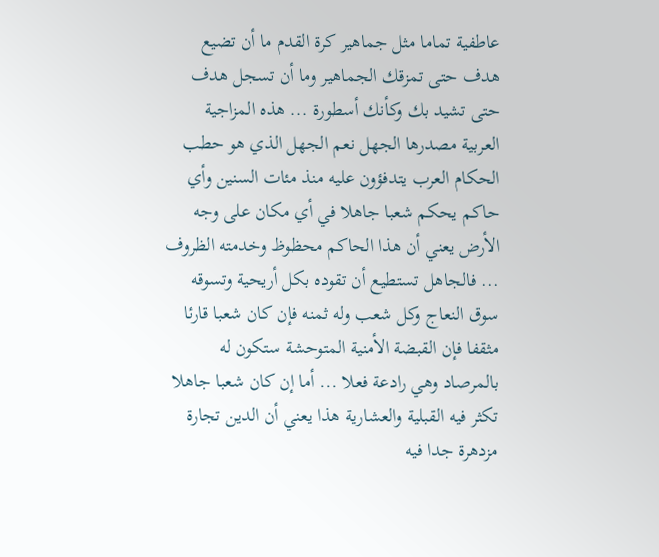عاطفية تماما مثل جماهير كرة القدم ما أن تضيع هدف حتى تمزقك الجماهير وما أن تسجل هدف حتى تشيد بك وكأنك أسطورة ... هذه المزاجية العربية مصدرها الجهل نعم الجهل الذي هو حطب الحكام العرب يتدفؤون عليه منذ مئات السنين وأي حاكم يحكم شعبا جاهلا في أي مكان على وجه الأرض يعني أن هذا الحاكم محظوظ وخدمته الظروف ... فالجاهل تستطيع أن تقوده بكل أريحية وتسوقه سوق النعاج وكل شعب وله ثمنه فإن كان شعبا قارئا مثقفا فإن القبضة الأمنية المتوحشة ستكون له بالمرصاد وهي رادعة فعلا ... أما إن كان شعبا جاهلا تكثر فيه القبلية والعشارية هذا يعني أن الدين تجارة مزدهرة جدا فيه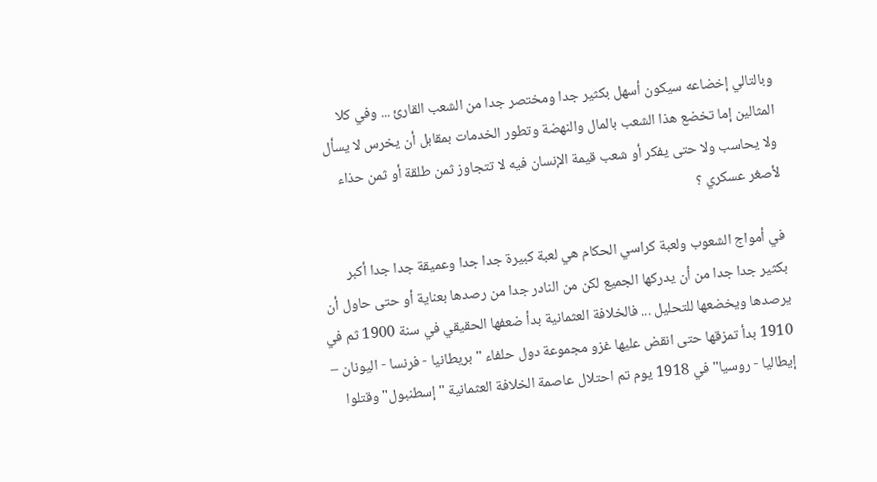وبالتالي إخضاعه سيكون أسهل بكثير جدا ومختصر جدا من الشعب القارئ ... وفي كلا المثالين إما تخضع هذا الشعب بالمال والنهضة وتطور الخدمات بمقابل أن يخرس لا يسأل ولا يحاسب ولا حتى يفكر أو شعب قيمة الإنسان فيه لا تتجاوز ثمن طلقة أو ثمن حذاء لأصغر عسكري ؟

في أمواج الشعوب ولعبة كراسي الحكام هي لعبة كبيرة جدا جدا وعميقة جدا جدا أكبر بكثير جدا جدا من أن يدركها الجميع لكن من النادر جدا من رصدها بعناية أو حتى حاول أن يرصدها ويخضعها للتحليل ... فالخلافة العثمانية بدأ ضعفها الحقيقي في سنة 1900 ثم في 1910 بدأ تمزقها حتى انقض عليها غزو مجموعة دول حلفاء "بريطانيا - فرنسا - اليونان – إيطاليا - روسيا" في 1918 يوم تم احتلال عاصمة الخلافة العثمانية "إسطنبول" وقتلوا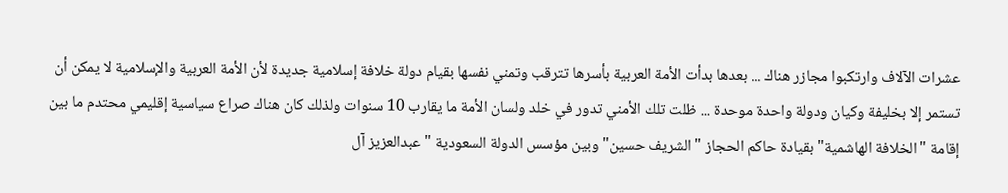عشرات الآلاف وارتكبوا مجازر هناك ... بعدها بدأت الأمة العربية بأسرها تترقب وتمني نفسها بقيام دولة خلافة إسلامية جديدة لأن الأمة العربية والإسلامية لا يمكن أن تستمر إلا بخليفة وكيان ودولة واحدة موحدة ... ظلت تلك الأمني تدور في خلد ولسان الأمة ما يقارب 10 سنوات ولذلك كان هناك صراع سياسية إقليمي محتدم ما بين إقامة "الخلافة الهاشمية" بقيادة حاكم الحجاز "الشريف حسين" وبين مؤسس الدولة السعودية "عبدالعزيز آل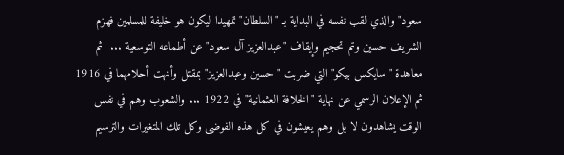سعود" والذي لقب نفسه في البداية بـ "السلطان" تمهيدا ليكون هو خليفة للمسلمين فهزم الشريف حسين وتم تحجيم وإيقاف "عبدالعزيز آل سعود" عن أطماعه التوسعية ...  ثم معاهدة "سايكس بيكو" التي ضربت "حسين وعبدالعزيز" بمقتل وأنهت أحلامهما في 1916 ثم الإعلان الرسمي عن نهاية "الخلافة العثمانية" في 1922 ... والشعوب وهم في نفس الوقت يشاهدون لا بل وهم يعيشون في كل هذه الفوضى وكل تلك المتغيرات والترسيم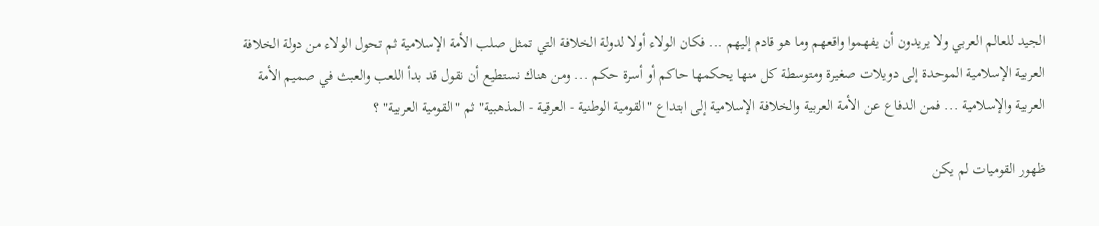الجيد للعالم العربي ولا يريدون أن يفهموا واقعهم وما هو قادم إليهم ... فكان الولاء أولا لدولة الخلافة التي تمثل صلب الأمة الإسلامية ثم تحول الولاء من دولة الخلافة العربية الإسلامية الموحدة إلى دويلات صغيرة ومتوسطة كل منها يحكمها حاكم أو أسرة حكم ... ومن هناك نستطيع أن نقول قد بدأ اللعب والعبث في صميم الأمة العربية والإسلامية ... فمن الدفاع عن الأمة العربية والخلافة الإسلامية إلى ابتداع "القومية الوطنية - العرقية - المذهبية" ثم "القومية العربية" ؟

ظهور القوميات لم يكن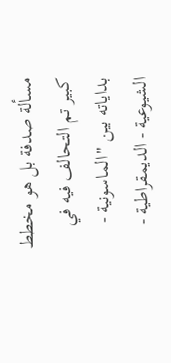مسألة صدفة بل هو مخطط كبير تم التحالف فيه في بداياته بين "الماسونية - الشيوعية - الديمقراطية -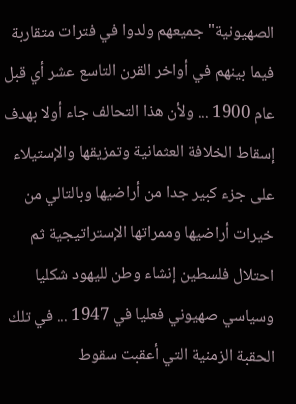الصهيونية" جميعهم ولدوا في فترات متقاربة فيما بينهم في أواخر القرن التاسع عشر أي قبل عام 1900 ... ولأن هذا التحالف جاء أولا بهدف إسقاط الخلافة العثمانية وتمزيقها والإستيلاء على جزء كبير جدا من أراضيها وبالتالي من خيرات أراضيها وممراتها الإستراتيجية ثم احتلال فلسطين إنشاء وطن لليهود شكليا وسياسي صهيوني فعليا في 1947 ... في تلك الحقبة الزمنية التي أعقبت سقوط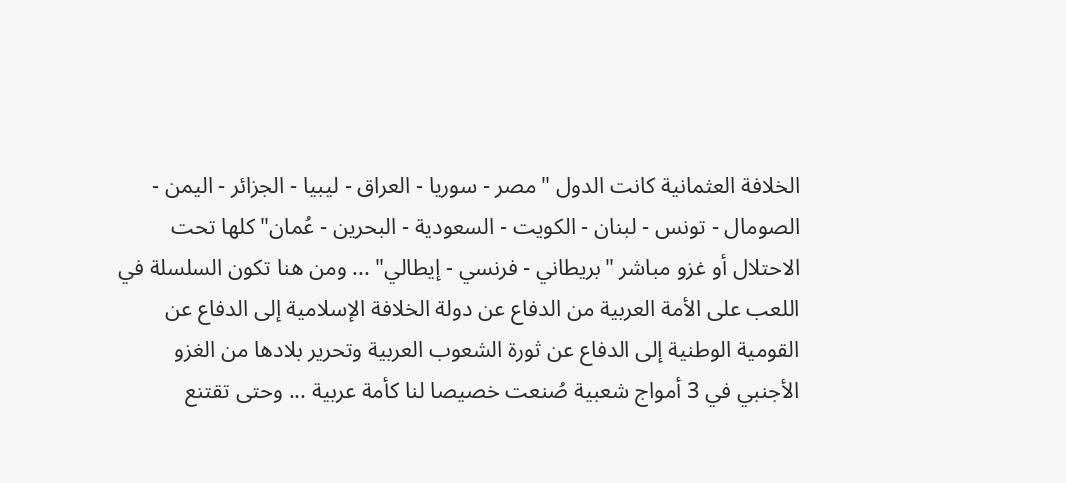الخلافة العثمانية كانت الدول "مصر - سوريا - العراق - ليبيا - الجزائر - اليمن - الصومال - تونس - لبنان - الكويت - السعودية - البحرين - عُمان" كلها تحت الاحتلال أو غزو مباشر "بريطاني - فرنسي - إيطالي" ... ومن هنا تكون السلسلة في اللعب على الأمة العربية من الدفاع عن دولة الخلافة الإسلامية إلى الدفاع عن القومية الوطنية إلى الدفاع عن ثورة الشعوب العربية وتحرير بلادها من الغزو الأجنبي في 3 أمواج شعبية صُنعت خصيصا لنا كأمة عربية ... وحتى تقتنع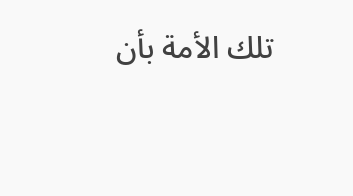تلك الأمة بأن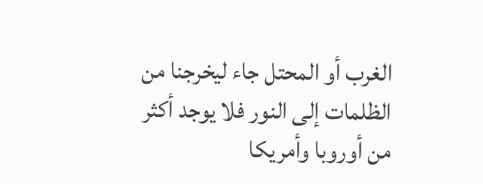الغرب أو المحتل جاء ليخرجنا من الظلمات إلى النور فلا يوجد أكثر من أوروبا وأمريكا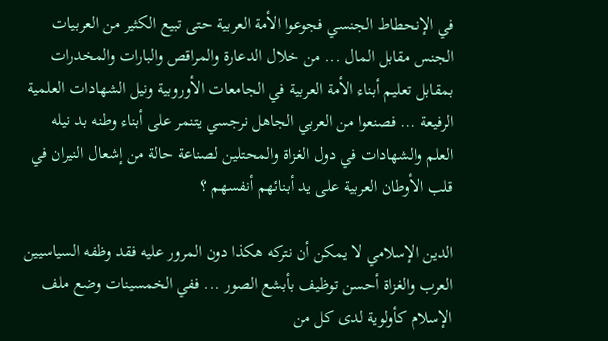في الإنحطاط الجنسي فجوعوا الأمة العربية حتى تبيع الكثير من العربيات الجنس مقابل المال ... من خلال الدعارة والمراقص والبارات والمخدرات بمقابل تعليم أبناء الأمة العربية في الجامعات الأوروبية ونيل الشهادات العلمية الرفيعة ... فصنعوا من العربي الجاهل نرجسي يتنمر على أبناء وطنه بد نيله العلم والشهادات في دول الغزاة والمحتلين لصناعة حالة من إشعال النيران في قلب الأوطان العربية على يد أبنائهم أنفسهم ؟

الدين الإسلامي لا يمكن أن نتركه هكذا دون المرور عليه فقد وظفه السياسيين العرب والغزاة أحسن توظيف بأبشع الصور ... ففي الخمسينات وضع ملف الإسلام كأولوية لدى كل من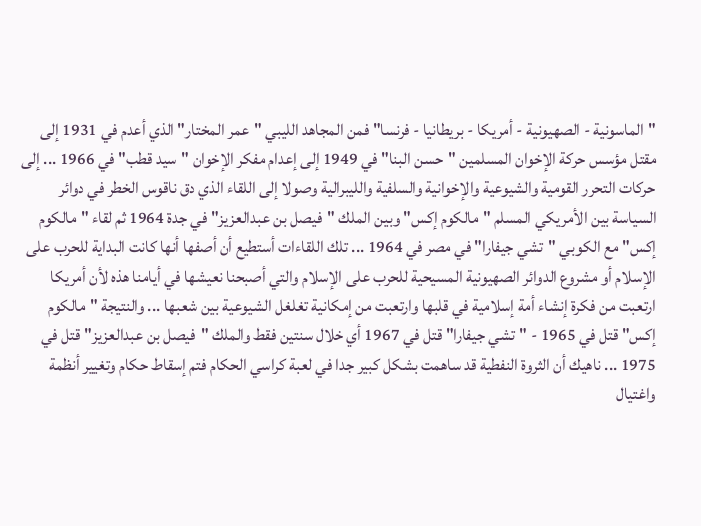"الماسونية - الصهيونية - أمريكا - بريطانيا - فرنسا" فمن المجاهد الليبي "عمر المختار" الذي أعدم في 1931 إلى مقتل مؤسس حركة الإخوان المسلمين "حسن البنا" في 1949 إلى إعدام مفكر الإخوان "سيد قطب" في 1966 ... إلى حركات التحرر القومية والشيوعية والإخوانية والسلفية والليبرالية وصولا إلى اللقاء الذي دق ناقوس الخطر في دوائر السياسة بين الأمريكي المسلم "مالكوم إكس" وبين الملك "فيصل بن عبدالعزيز" في جدة 1964 ثم لقاء "مالكوم إكس" مع الكوبي "تشي جيفارا" في مصر في 1964 ... تلك اللقاءات أستطيع أن أصفها أنها كانت البداية للحرب على الإسلام أو مشروع الدوائر الصهيونية المسيحية للحرب على الإسلام والتي أصبحنا نعيشها في أيامنا هذه لأن أمريكا ارتعبت من فكرة إنشاء أمة إسلامية في قلبها وارتعبت من إمكانية تغلغل الشيوعية بين شعبها ... والنتيجة "مالكوم إكس" قتل في 1965 - "تشي جيفارا" قتل في 1967 أي خلال سنتين فقط والملك "فيصل بن عبدالعزيز" قتل في 1975 ... ناهيك أن الثروة النفطية قد ساهمت بشكل كبير جدا في لعبة كراسي الحكام فتم إسقاط حكام وتغيير أنظمة واغتيال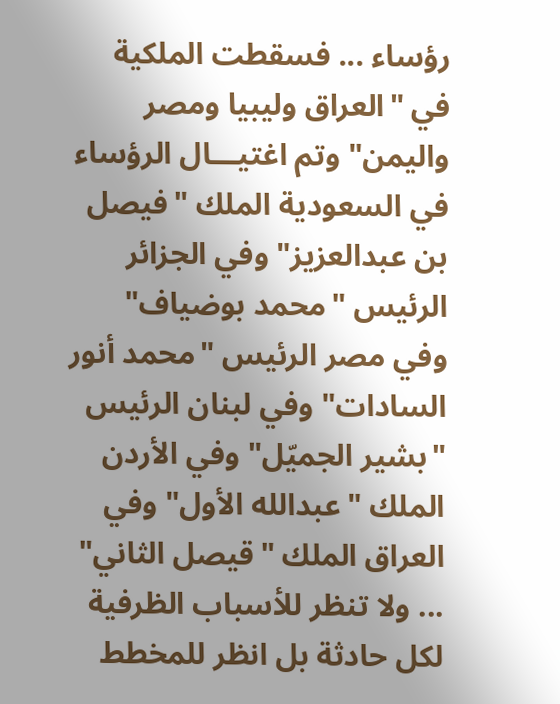رؤساء ... فسقطت الملكية في "العراق وليبيا ومصر واليمن" وتم اغتيـــال الرؤساء في السعودية الملك "فيصل بن عبدالعزيز" وفي الجزائر الرئيس "محمد بوضياف" وفي مصر الرئيس "محمد أنور السادات" وفي لبنان الرئيس "بشير الجميّل" وفي الأردن الملك "عبدالله الأول" وفي العراق الملك "قيصل الثاني" ... ولا تنظر للأسباب الظرفية لكل حادثة بل انظر للمخطط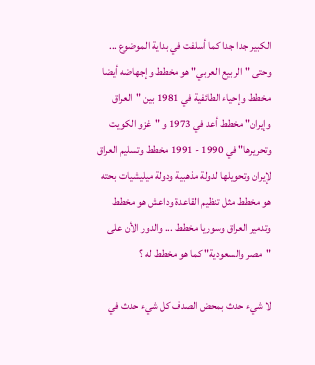الكبير جدا جدا كما أسلفت في بداية الموضوع ... وحتى "الربيع العربي" هو مخطط وإجهاضه أيضا مخطط وإحياء الطائفية في 1981 بين "العراق وإيران" مخطط أعد في 1973 و "غزو الكويت وتحريرها" في 1990 - 1991 مخطط وتسليم العراق لإيران وتحويلها لدولة مذهبية ودولة ميليشيات بحته هو مخطط مثل تنظيم القاعدة وداعش هو مخطط وتدمير العراق وسوريا مخطط ... والدور الأن على "مصر والسعودية" كما هو مخطط له ؟

لا شيء حدث بمحض الصدف كل شيء حدث في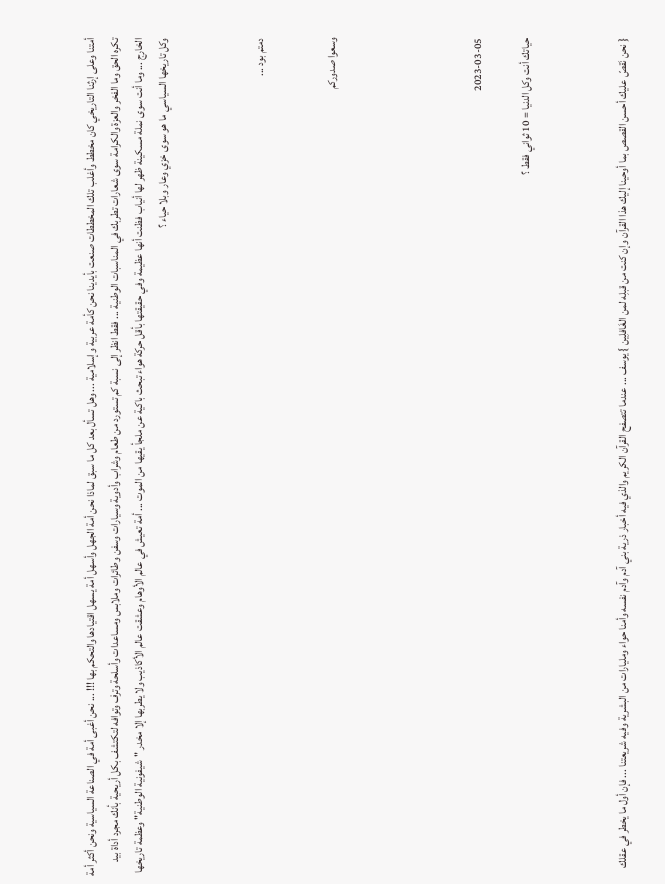أمتنا وعلى إرثنا التاريخي كان مخطط وأغلب تلك المخططات صنعت بأيدينا نحن كأمة عربية وإسلامية ... وهل تسأل بعد كل ما سبق لماذا نحن أمة الجهل وأسهل أمة يسهل اقتيادها والتحكم بها !!! ... نحن أغبى أمة في الصناعة السياسية ونحن أكثر أمة تكره الحق وما الفخر والعزة والكرامة سوى شعارات تطربك في المناسبات الوطنية ... فقط انظر إلى نسبة كم تستورد من طعام وشراب وأدوية وسيارات وسفن وطائرات وملابس ومساعدات وأسلحة وترف وتوافه لتكتشف بكل أريحية بأنك مجرد أداة بيد الخارج ... وما أنت سوى نملة مسكينة ظهر لها أنياب فظنت أنها عظيمة وفي حقيقتها بأقل حركة هواء تبحث باكية عن ملجأ يقيها من الموت ... أمة تعيش في عالم الأوهام وعشقت عالم الأكاذيب ولا يطربها إلا مخدر "شيفونية الوطنية" وعظمة تاريخها وكل تاريخها السياسي ما هو سوى خزي وعار وبلا حياء ؟



دمتم بود ...


وسعوا صدوركم





2023-03-05

حياتك أنت وكل الدنيا = 10 ثواني فقط ؟



{ نحن نَقصّ عليك أحسن القصص بما أوحينا إليك هذا القرآن وإن كنت من قبلِه لمن الغَافلِين } يوسف ... عندما تتصفح القرآن الكريم والذي فيه أخبار ذرية بني آدم وآدم نفسه وأمنا حواء ومليارات من البشرية وفيه شريعتنا ... فإن أول ما يخطر في عقلك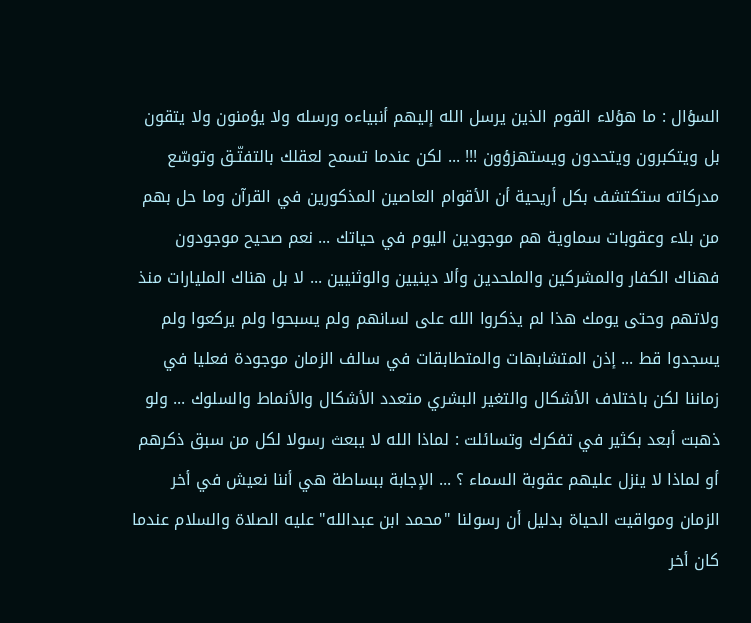السؤال : ما هؤلاء القوم الذين يرسل الله إليهم أنبياءه ورسله ولا يؤمنون ولا يتقون بل ويتكبرون ويتحدون ويستهزؤون !!! ... لكن عندما تسمح لعقلك بالتفتّـق وتوسّع مدركاته ستكتشف بكل أريحية أن الأقوام العاصين المذكورين في القرآن وما حل بهم من بلاء وعقوبات سماوية هم موجودين اليوم في حياتك ... نعم صحيح موجودون فهناك الكفار والمشركين والملحدين وألا دينيين والوثنيين ... لا بل هناك المليارات منذ ولاتهم وحتى يومك هذا لم يذكروا الله على لسانهم ولم يسبحوا ولم يركعوا ولم يسجدوا قط ... إذن المتشابهات والمتطابقات في سالف الزمان موجودة فعليا في زماننا لكن باختلاف الأشكال والتغير البشري متعدد الأشكال والأنماط والسلوك ... ولو ذهبت أبعد بكثير في تفكرك وتسائلت : لماذا الله لا يبعث رسولا لكل من سبق ذكرهم أو لماذا لا ينزل عليهم عقوبة السماء ؟ ... الإجابة ببساطة هي أننا نعيش في أخر الزمان ومواقيت الحياة بدليل أن رسولنا "محمد ابن عبدالله" عليه الصلاة والسلام عندما كان أخر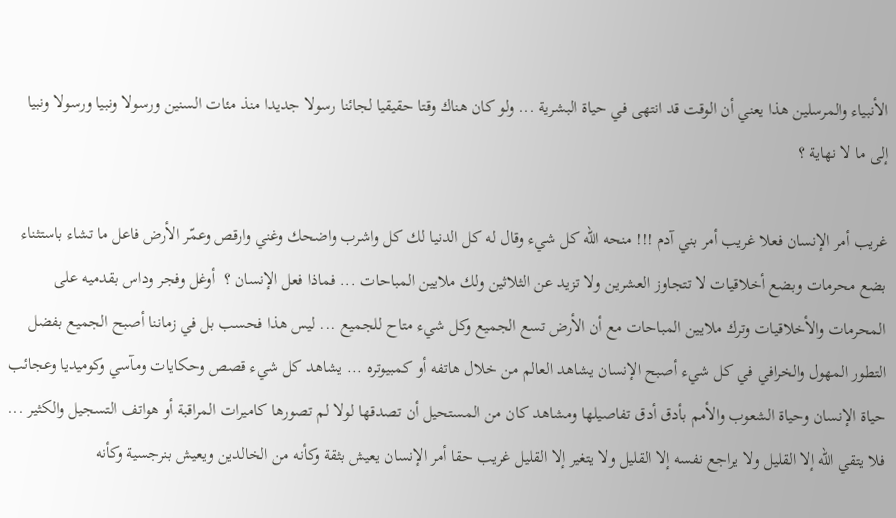الأنبياء والمرسلين هذا يعني أن الوقت قد انتهى في حياة البشرية ... ولو كان هناك وقتا حقيقيا لجائنا رسولا جديدا منذ مئات السنين ورسولا ونبيا ورسولا ونبيا إلى ما لا نهاية ؟

غريب أمر الإنسان فعلا غريب أمر بني آدم !!! منحه الله كل شيء وقال له كل الدنيا لك كل واشرب واضحك وغني وارقص وعمّر الأرض فاعل ما تشاء باستثناء بضع محرمات وبضع أخلاقيات لا تتجاوز العشرين ولا تزيد عن الثلاثين ولك ملايين المباحات ... فماذا فعل الإنسان ؟  أوغل وفجر وداس بقدميه على المحرمات والأخلاقيات وترك ملايين المباحات مع أن الأرض تسع الجميع وكل شيء متاح للجميع ... ليس هذا فحسب بل في زماننا أصبح الجميع بفضل التطور المهول والخرافي في كل شيء أصبح الإنسان يشاهد العالم من خلال هاتفه أو كمبيوتره ... يشاهد كل شيء قصص وحكايات ومآسي وكوميديا وعجائب حياة الإنسان وحياة الشعوب والأمم بأدق أدق تفاصيلها ومشاهد كان من المستحيل أن تصدقها لولا لم تصورها كاميرات المراقبة أو هواتف التسجيل والكثير ... فلا يتقي الله إلا القليل ولا يراجع نفسه إلا القليل ولا يتغير إلا القليل غريب حقا أمر الإنسان يعيش بثقة وكأنه من الخالدين ويعيش بنرجسية وكأنه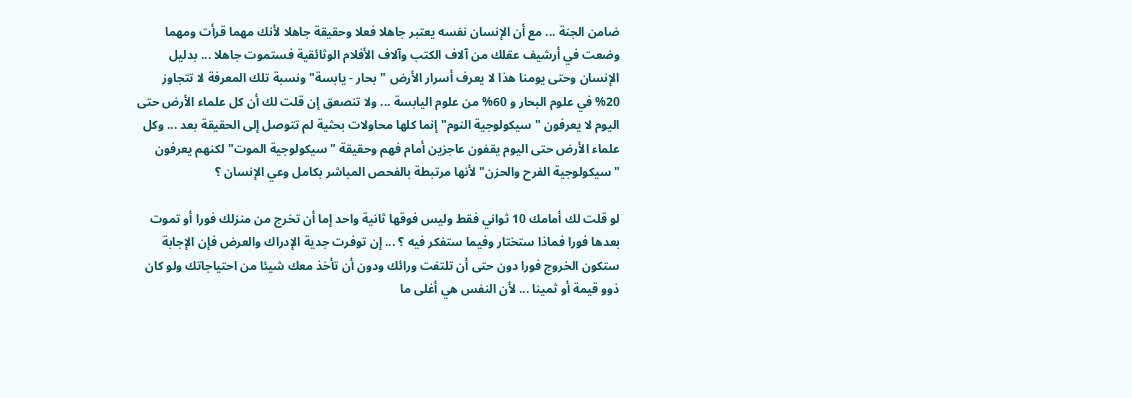ضامن الجنة ... مع أن الإنسان نفسه يعتبر جاهلا فعلا وحقيقة جاهلا لأنك مهما قرأت ومهما وضعت في أرشيف عقلك من آلاف الكتب وآلاف الأفلام الوثائقية فستموت جاهلا ... بدليل الإنسان وحتى يومنا هذا لا يعرف أسرار الأرض "بحار - يابسة" ونسبة تلك المعرفة لا تتجاوز 20% في علوم البحار و 60% من علوم اليابسة ... ولا تنصعق إن قلت لك أن كل علماء الأرض حتى اليوم لا يعرفون "سيكولوجية النوم" إنما كلها محاولات بحثية لم تتوصل إلى الحقيقة بعد ... وكل علماء الأرض حتى اليوم يقفون عاجزين أمام فهم وحقيقة "سيكولوجية الموت" لكنهم يعرفون "سيكولوجية الفرح والحزن" لأنها مرتبطة بالفحص المباشر بكامل وعي الإنسان ؟

لو قلت لك أمامك 10 ثواني فقط وليس فوقها ثانية واحد إما أن تخرج من منزلك فورا أو تموت بعدها فورا فماذا ستختار وفيما ستفكر فيه ؟ ... إن توفرت جدية الإدراك والعرض فإن الإجابة ستكون الخروج فورا دون حتى أن تلتفت ورائك ودون أن تأخذ معك شيئا من احتياجاتك ولو كان ذوو قيمة أو ثمينا ... لأن النفس هي أغلى ما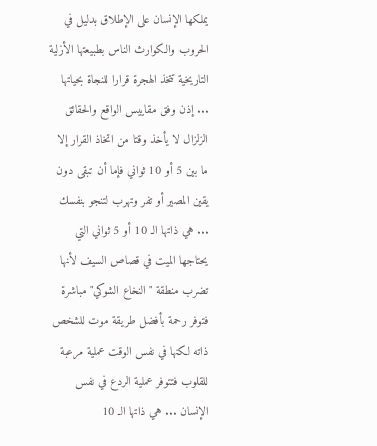يملكها الإنسان على الإطلاق بدليل في الحروب والكوارث الناس بطبيعتها الأزلية التاريخية تتخذ الهجرة قرارا للنجاة بحياتها ... إذن وفق مقاييس الواقع والحقائق الزلزال لا يأخذ وقتا من اتخاذ القرار إلا ما بين 5 أو 10 ثواني فإما أن تبقى دون يقين المصير أو تفر وتهرب لتنجو بنفسك ... هي ذاتها الـ 10 أو 5 ثواني التي يحتاجها الميت في قصاص السيف لأنها تضرب منطقة "النخاع الشوكي" مباشرة فتوفر رحمة بأفضل طريقة موت للشخص ذاته لكنها في نفس الوقت عملية مرعبة للقلوب فتتوفر عملية الردع في نفس الإنسان ... هي ذاتها الـ 10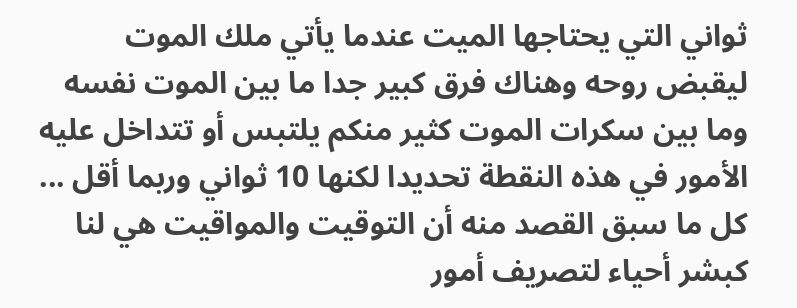ثواني التي يحتاجها الميت عندما يأتي ملك الموت ليقبض روحه وهناك فرق كبير جدا ما بين الموت نفسه وما بين سكرات الموت كثير منكم يلتبس أو تتداخل عليه الأمور في هذه النقطة تحديدا لكنها 10 ثواني وربما أقل ... كل ما سبق القصد منه أن التوقيت والمواقيت هي لنا كبشر أحياء لتصريف أمور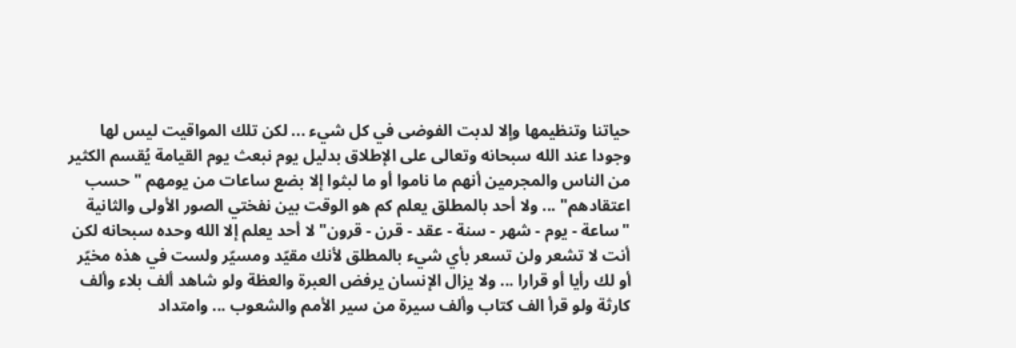حياتنا وتنظيمها وإلا لدبت الفوضى في كل شيء ... لكن تلك المواقيت ليس لها وجودا عند الله سبحانه وتعالى على الإطلاق بدليل يوم نبعث يوم القيامة يُقسم الكثير من الناس والمجرمين أنهم ما ناموا أو ما لبثوا إلا بضع ساعات من يومهم "حسب اعتقادهم" ... ولا أحد بالمطلق يعلم كم هو الوقت بين نفختي الصور الأولى والثانية "ساعة - يوم - شهر - سنة - عقد - قرن - قرون" لا أحد يعلم إلا الله وحده سبحانه لكن أنت لا تشعر ولن تسعر بأي شيء بالمطلق لأنك مقيّد ومسيّر ولست في هذه مخيّر أو لك رأيا أو قرارا ... ولا يزال الإنسان يرفض العبرة والعظة ولو شاهد ألف بلاء وألف كارثة ولو قرأ الف كتاب وألف سيرة من سير الأمم والشعوب ... وامتداد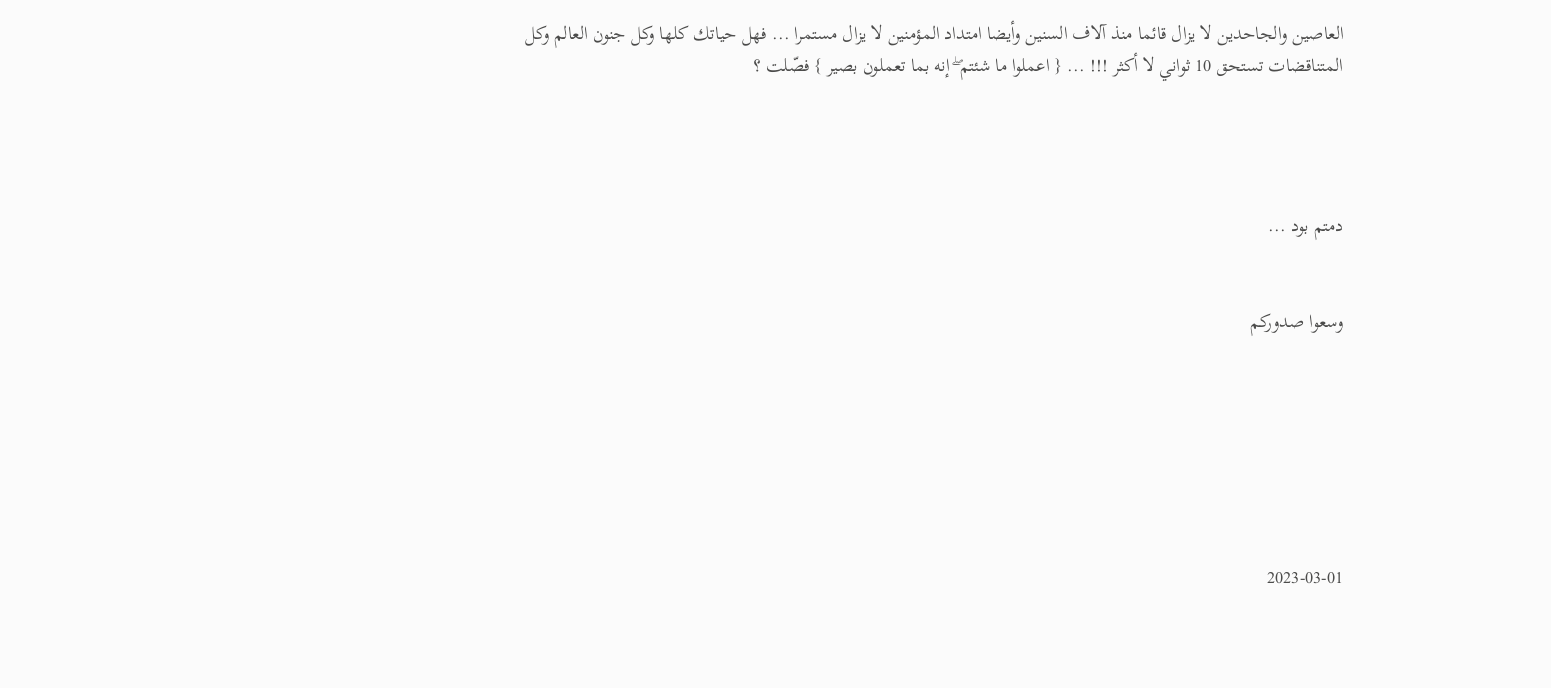العاصين والجاحدين لا يزال قائما منذ آلاف السنين وأيضا امتداد المؤمنين لا يزال مستمرا ... فهل حياتك كلها وكل جنون العالم وكل المتناقضات تستحق 10 ثواني لا أكثر !!! ... { اعملوا ما شئتم ۖ إنه بما تعملون بصير } فصّلت ؟




دمتم بود ...


وسعوا صدوركم







2023-03-01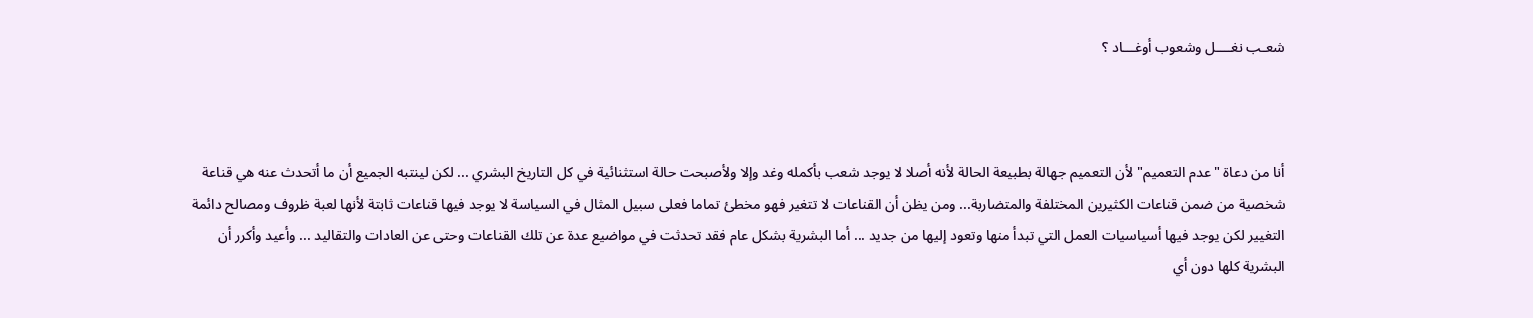شعـب نغــــل وشعوب أوغـــاد ؟



أنا من دعاة "عدم التعميم" لأن التعميم جهالة بطبيعة الحالة لأنه أصلا لا يوجد شعب بأكمله وغد وإلا ولأصبحت حالة استثنائية في كل التاريخ البشري ... لكن لينتبه الجميع أن ما أتحدث عنه هي قناعة شخصية من ضمن قناعات الكثيرين المختلفة والمتضاربة... ومن يظن أن القناعات لا تتغير فهو مخطئ تماما فعلى سبيل المثال في السياسة لا يوجد فيها قناعات ثابتة لأنها لعبة ظروف ومصالح دائمة التغيير لكن يوجد فيها أسياسيات العمل التي تبدأ منها وتعود إليها من جديد ... أما البشرية بشكل عام فقد تحدثت في مواضيع عدة عن تلك القناعات وحتى عن العادات والتقاليد ... وأعيد وأكرر أن البشرية كلها دون أي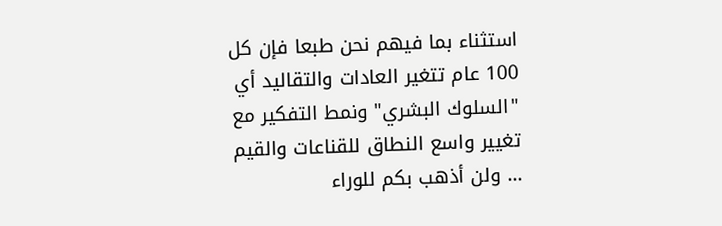استثناء بما فيهم نحن طبعا فإن كل 100 عام تتغير العادات والتقاليد أي "السلوك البشري" ونمط التفكير مع تغيير واسع النطاق للقناعات والقيم ... ولن أذهب بكم للوراء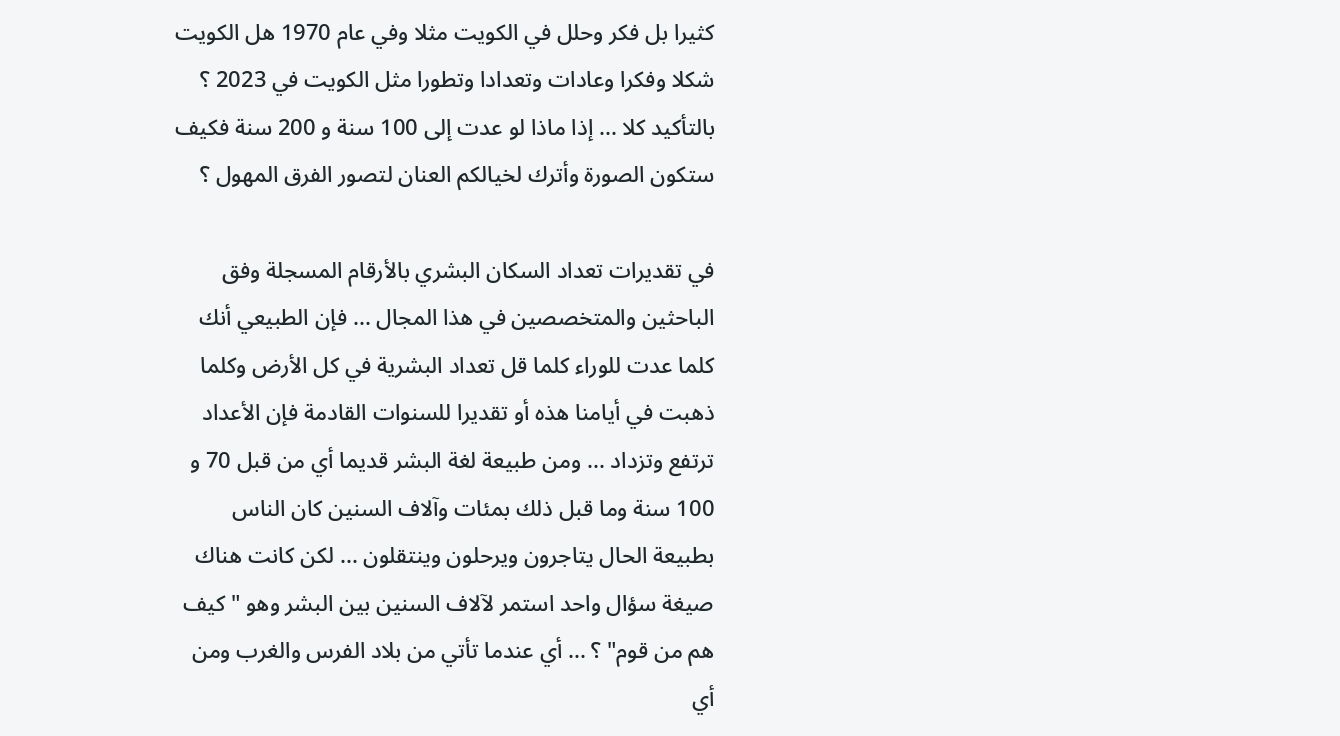كثيرا بل فكر وحلل في الكويت مثلا وفي عام 1970 هل الكويت شكلا وفكرا وعادات وتعدادا وتطورا مثل الكويت في 2023 ؟ بالتأكيد كلا ... إذا ماذا لو عدت إلى 100 سنة و 200 سنة فكيف ستكون الصورة وأترك لخيالكم العنان لتصور الفرق المهول ؟

في تقديرات تعداد السكان البشري بالأرقام المسجلة وفق الباحثين والمتخصصين في هذا المجال ... فإن الطبيعي أنك كلما عدت للوراء كلما قل تعداد البشرية في كل الأرض وكلما ذهبت في أيامنا هذه أو تقديرا للسنوات القادمة فإن الأعداد ترتفع وتزداد ... ومن طبيعة لغة البشر قديما أي من قبل 70 و 100 سنة وما قبل ذلك بمئات وآلاف السنين كان الناس بطبيعة الحال يتاجرون ويرحلون وينتقلون ... لكن كانت هناك صيغة سؤال واحد استمر لآلاف السنين بين البشر وهو "كيف هم من قوم" ؟ ... أي عندما تأتي من بلاد الفرس والغرب ومن أي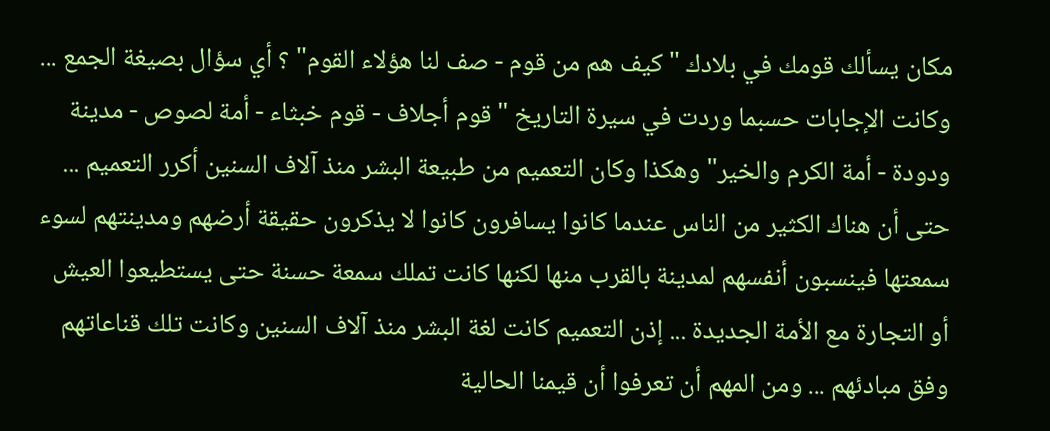مكان يسألك قومك في بلادك "كيف هم من قوم - صف لنا هؤلاء القوم" ؟ أي سؤال بصيغة الجمع ... وكانت الإجابات حسبما وردت في سيرة التاريخ "قوم أجلاف - قوم خبثاء - أمة لصوص - مدينة ودودة - أمة الكرم والخير" وهكذا وكان التعميم من طبيعة البشر منذ آلاف السنين أكرر التعميم ... حتى أن هناك الكثير من الناس عندما كانوا يسافرون كانوا لا يذكرون حقيقة أرضهم ومدينتهم لسوء سمعتها فينسبون أنفسهم لمدينة بالقرب منها لكنها كانت تملك سمعة حسنة حتى يستطيعوا العيش أو التجارة مع الأمة الجديدة ... إذن التعميم كانت لغة البشر منذ آلاف السنين وكانت تلك قناعاتهم وفق مبادئهم ... ومن المهم أن تعرفوا أن قيمنا الحالية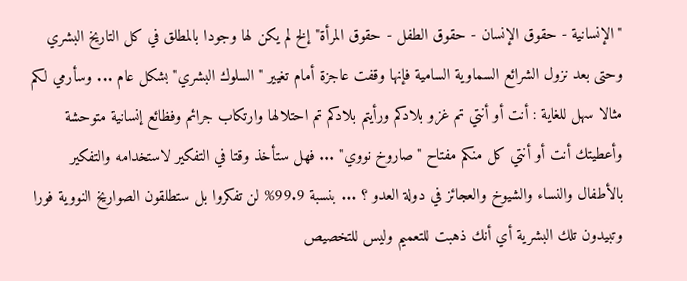"الإنسانية - حقوق الإنسان - حقوق الطفل - حقوق المرأة" إلخ لم يكن لها وجودا بالمطلق في كل التاريخ البشري وحتى بعد نزول الشرائع السماوية السامية فإنها وقفت عاجزة أمام تغيير "السلوك البشري" بشكل عام ... وسأرمي لكم مثالا سهل للغاية : أنت أو أنتي تم غزو بلادكم ورأيتم بلادكم تم احتلالها وارتكاب جرائم وفظائع إنسانية متوحشة وأعطيتك أنت أو أنتي كل منكم مفتاح "صاروخ نووي" ... فهل ستأخذ وقتا في التفكير لاستخدامه والتفكير بالأطفال والنساء والشيوخ والعجائز في دولة العدو ؟ ... بنسبة 99.9% لن تفكروا بل ستطلقون الصواريخ النووية فورا وتبيدون تلك البشرية أي أنك ذهبت للتعميم وليس للتخصيص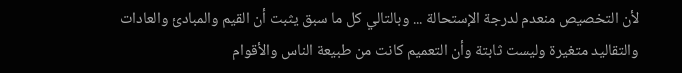لأن التخصيص منعدم لدرجة الإستحالة ... وبالتالي كل ما سبق يثبت أن القيم والمبادئ والعادات والتقاليد متغيرة وليست ثابتة وأن التعميم كانت من طبيعة الناس والأقوام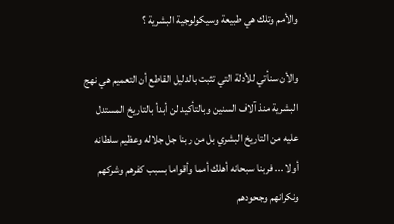والأمم وتلك هي طبيعة وسيكولوجية البشرية ؟

والأن سنأتي للأدلة التي تثبت بالدليل القاطع أن التعميم هي نهج البشرية منذ آلاف السنين وبالتأكيد لن أبدأ بالتاريخ المستدل عليه من التاريخ البشري بل من ربنا جل جلاله وعظيم سلطانه أولا ... فربنا سبحانه أهلك أمما وأقواما بسبب كفرهم وشركهم ونكرانهم وجحودهم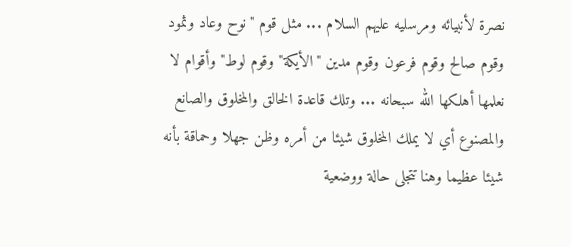نصرة لأنبيائه ومرسليه عليهم السلام ... مثل قوم "نوح وعاد وثمود وقوم صالح وقوم فرعون وقوم مدين "الأيكة" وقوم لوط" وأقوام لا نعلمها أهلكها الله سبحانه ... وتلك قاعدة الخالق والمخلوق والصانع والمصنوع أي لا يملك المخلوق شيئا من أمره وظن جهلا وحماقة بأنه شيئا عظيما وهنا تتجلى حالة ووضعية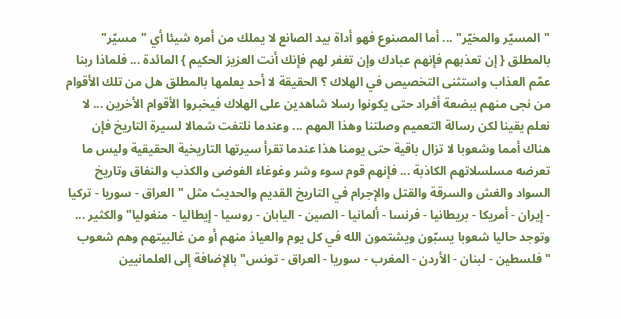"المسيّر والمخيّر" ... أما المصنوع فهو أداة بيد الصانع لا يملك من أمره شيئا أي "مسيّر" بالمطلق { إن تعذبهم فإنهم عبادك وإن تغفر لهم فإنك أنت العزيز الحكيم } المائدة ... فلماذا ربنا عمّم العذاب واستثنى التخصيص في الهلاك ؟ الحقيقة لا أحد يعلمها بالمطلق هل من تلك الأقوام من نجى منهم ببضعة أفراد حتى يكونوا رسلا شاهدين على الهلاك فيخبروا الأقوام الأخرين ... لا نعلم يقينا لكن رسالة التعميم وصلتنا وهذا المهم ... وعندما نلتفت شمالا لسيرة التاريخ فإن هناك أمما وشعوبا لا تزال باقية حتى يومنا هذا عندما تقرأ سيرتها التاريخية الحقيقية وليس ما تعرضه مسلسلاتهم الكاذبة ... فإنهم قوم سوء وشر وغوغاء الفوضى والكذب والنفاق وتاريخ السواد والغش والسرقة والقتل والإجرام في التاريخ القديم والحديث مثل "العراق - سوريا - تركيا - إيران - أمريكا - بريطانيا - فرنسا - ألمانيا - الصين - اليابان - روسيا - إيطاليا - منغوليا" والكثير ... وتوجد حاليا شعوبا يسبّون ويشتمون الله في كل يوم والعياذ منهم أو من غالبيتهم وهم شعوب "فلسطين - لبنان - الأردن - المغرب - سوريا - العراق - تونس" بالإضافة إلى العلمانيين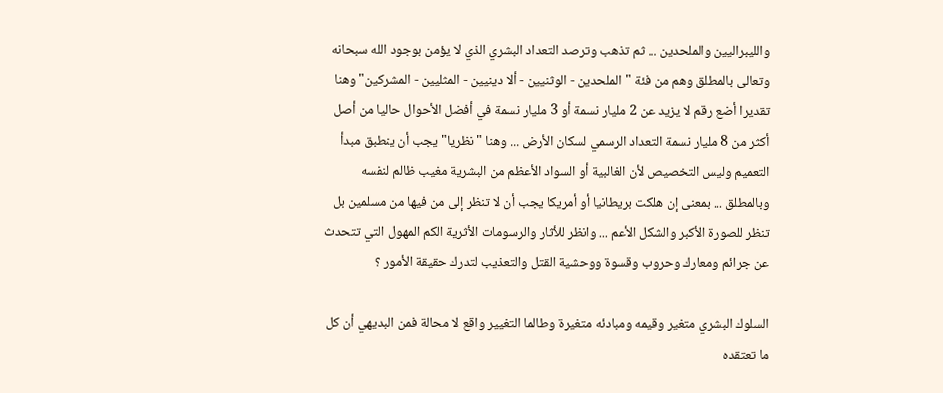والليبراليين والملحدين ... ثم تذهب وترصد التعداد البشري الذي لا يؤمن بوجود الله سبحانه وتعالى بالمطلق وهم من فئة "الملحدين - الوثنيين - ألا دينيين - المثليين - المشركين" وهنا تقديرا أضع رقم لا يزيد عن 2 مليار نسمة أو 3 مليار نسمة في أفضل الأحوال حاليا من أصل أكثر من 8 مليار نسمة التعداد الرسمي لسكان الأرض ... وهنا "نظريا" يجب أن ينطبق مبدأ التعميم وليس التخصيص لأن الغالبية أو السواد الأعظم من البشرية مغيب ظالم لنفسه وبالمطلق ... بمعنى إن هلكت بريطانيا أو أمريكا يجب أن لا تنظر إلى من فيها من مسلمين بل تنظر للصورة الأكبر والشكل الأعم ... وانظر للأثار والرسومات الأثرية الكم المهول التي تتحدث عن جرائم ومعارك وحروب وقسوة ووحشية القتل والتعذيب لتدرك حقيقة الأمور ؟

السلوك البشري متغير وقيمه ومبادئه متغيرة وطالما التغيير واقع لا محالة فمن البديهي أن كل ما تعتقده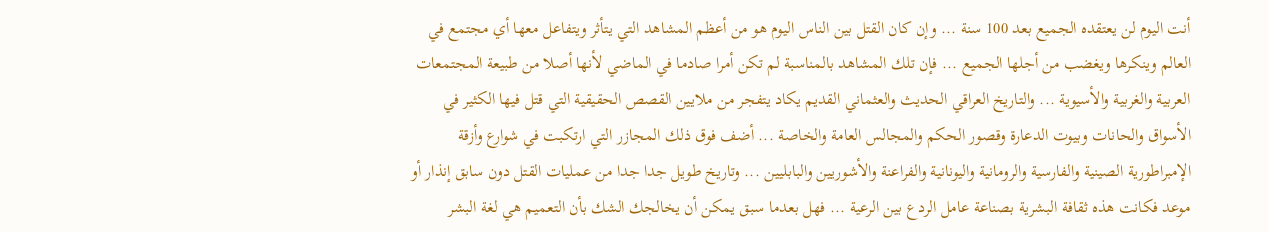أنت اليوم لن يعتقده الجميع بعد 100 سنة ... وإن كان القتل بين الناس اليوم هو من أعظم المشاهد التي يتأثر ويتفاعل معها أي مجتمع في العالم وينكرها ويغضب من أجلها الجميع ... فإن تلك المشاهد بالمناسبة لم تكن أمرا صادما في الماضي لأنها أصلا من طبيعة المجتمعات العربية والغربية والأسيوية ... والتاريخ العراقي الحديث والعثماني القديم يكاد يتفجر من ملايين القصص الحقيقية التي قتل فيها الكثير في الأسواق والحانات وبيوت الدعارة وقصور الحكم والمجالس العامة والخاصة ... أضف فوق ذلك المجازر التي ارتكبت في شوارع وأزقة الإمبراطورية الصينية والفارسية والرومانية واليونانية والفراعنة والأشوريين والبابليين ... وتاريخ طويل جدا جدا من عمليات القتل دون سابق إنذار أو موعد فكانت هذه ثقافة البشرية بصناعة عامل الردع بين الرعية ... فهل بعدما سبق يمكن أن يخالجك الشك بأن التعميم هي لغة البشر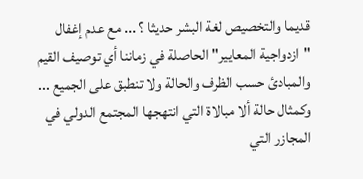قديما والتخصيص لغة البشر حديثا ؟ ... مع عدم إغفال "ازدواجية المعايير" الحاصلة في زماننا أي توصيف القيم والمبادئ حسب الظرف والحالة ولا تنطبق على الجميع ... وكمثال حالة ألا مبالاة التي انتهجها المجتمع الدولي في المجازر التي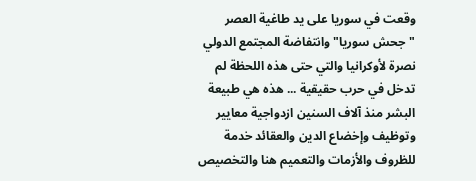وقعت في سوريا على يد طاغية العصر "جحش سوريا" وانتفاضة المجتمع الدولي نصرة لأوكرانيا والتي حتى هذه اللحظة لم تدخل في حرب حقيقية ... هذه هي طبيعة البشر منذ آلاف السنين ازدواجية معايير وتوظيف وإخضاع الدين والعقائد خدمة للظروف والأزمات والتعميم هنا والتخصيص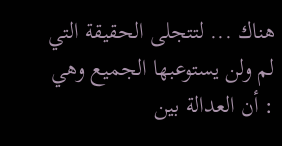هناك ... لتتجلى الحقيقة التي لم ولن يستوعبها الجميع وهي : أن العدالة بين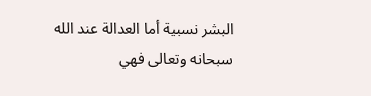البشر نسبية أما العدالة عند الله سبحانه وتعالى فهي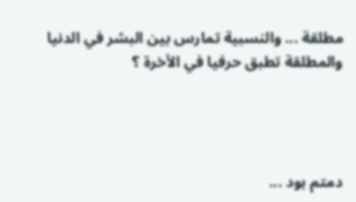مطلقة ... والنسبية تمارس بين البشر في الدنيا والمطلقة تطبق حرفيا في الأخرة ؟




دمتم بود ...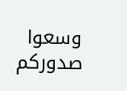وسعوا صدوركم